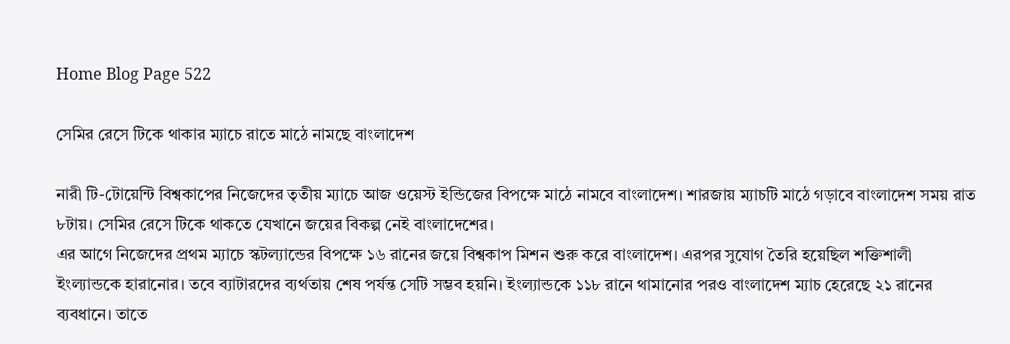Home Blog Page 522

সেমির রেসে টিকে থাকার ম্যাচে রাতে মাঠে নামছে বাংলাদেশ

নারী টি-টোয়েন্টি বিশ্বকাপের নিজেদের তৃতীয় ম্যাচে আজ ওয়েস্ট ইন্ডিজের বিপক্ষে মাঠে নামবে বাংলাদেশ। শারজায় ম্যাচটি মাঠে গড়াবে বাংলাদেশ সময় রাত ৮টায়। সেমির রেসে টিকে থাকতে যেখানে জয়ের বিকল্প নেই বাংলাদেশের।
এর আগে নিজেদের প্রথম ম্যাচে স্কটল্যান্ডের বিপক্ষে ১৬ রানের জয়ে বিশ্বকাপ মিশন শুরু করে বাংলাদেশ। এরপর সুযোগ তৈরি হয়েছিল শক্তিশালী ইংল্যান্ডকে হারানোর। তবে ব্যাটারদের ব্যর্থতায় শেষ পর্যন্ত সেটি সম্ভব হয়নি। ইংল্যান্ডকে ১১৮ রানে থামানোর পরও বাংলাদেশ ম্যাচ হেরেছে ২১ রানের ব্যবধানে। তাতে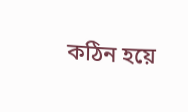কঠিন হয়ে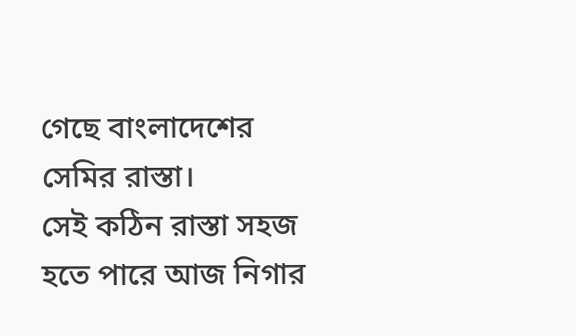গেছে বাংলাদেশের সেমির রাস্তা।
সেই কঠিন রাস্তা সহজ হতে পারে আজ নিগার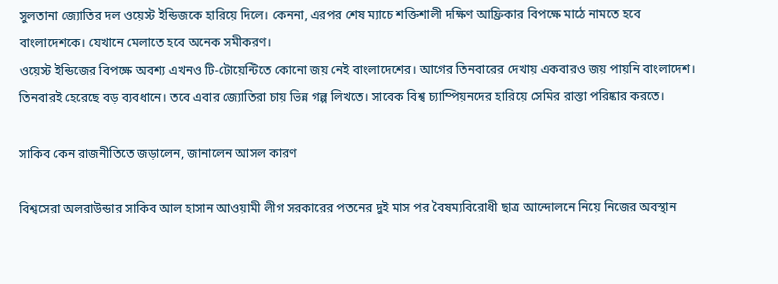সুলতানা জ্যোতির দল ওয়েস্ট ইন্ডিজকে হারিয়ে দিলে। কেননা, এরপর শেষ ম্যাচে শক্তিশালী দক্ষিণ আফ্রিকার বিপক্ষে মাঠে নামতে হবে বাংলাদেশকে। যেখানে মেলাতে হবে অনেক সমীকরণ।
ওয়েস্ট ইন্ডিজের বিপক্ষে অবশ্য এখনও টি-টোয়েন্টিতে কোনো জয় নেই বাংলাদেশের। আগের তিনবারের দেখায় একবারও জয় পায়নি বাংলাদেশ। তিনবারই হেরেছে বড় ব্যবধানে। তবে এবার জ্যোতিরা চায় ভিন্ন গল্প লিখতে। সাবেক বিশ্ব চ্যাম্পিয়নদের হারিয়ে সেমির রাস্তা পরিষ্কার করতে।

সাকিব কেন রাজনীতিতে জড়ালেন, জানালেন আসল কারণ

বিশ্বসেরা অলরাউন্ডার সাকিব আল হাসান আওয়ামী লীগ সরকারের পতনের দুই মাস পর বৈষম্যবিরোধী ছাত্র আন্দোলনে নিয়ে নিজের অবস্থান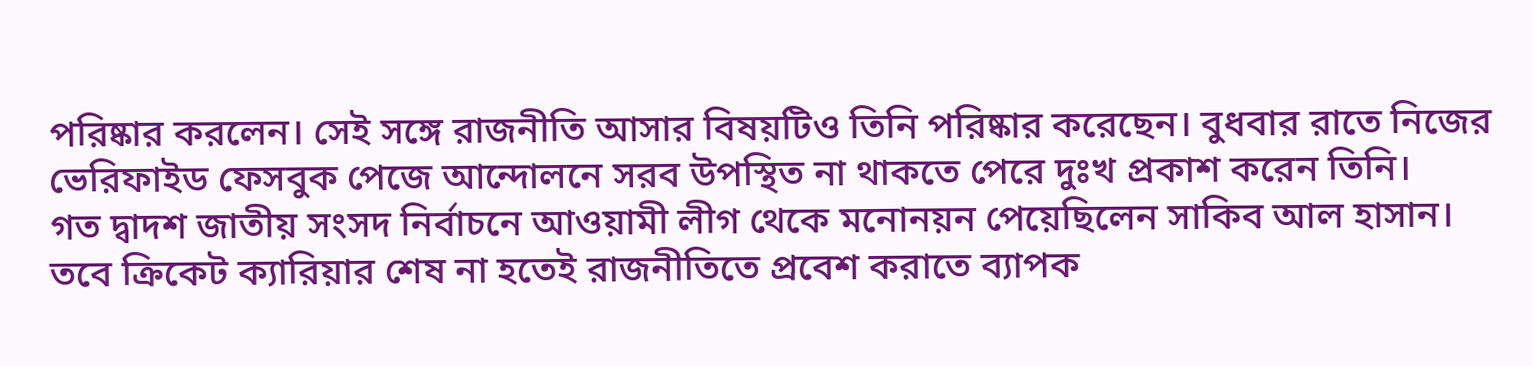পরিষ্কার করলেন। সেই সঙ্গে রাজনীতি আসার বিষয়টিও তিনি পরিষ্কার করেছেন। বুধবার রাতে নিজের ভেরিফাইড ফেসবুক পেজে আন্দোলনে সরব উপস্থিত না থাকতে পেরে দুঃখ প্রকাশ করেন তিনি।
গত দ্বাদশ জাতীয় সংসদ নির্বাচনে আওয়ামী লীগ থেকে মনোনয়ন পেয়েছিলেন সাকিব আল হাসান। তবে ক্রিকেট ক্যারিয়ার শেষ না হতেই রাজনীতিতে প্রবেশ করাতে ব্যাপক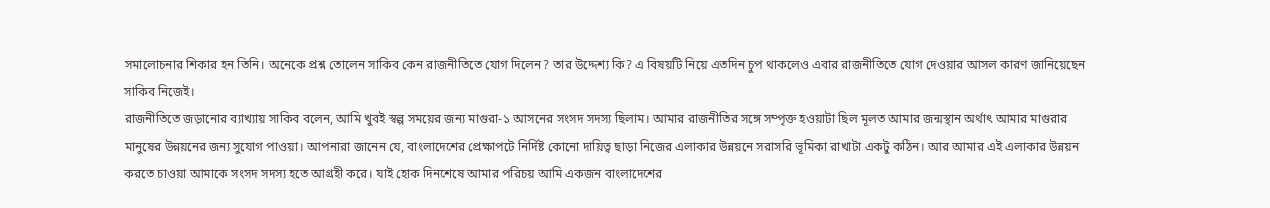সমালোচনার শিকার হন তিনি। অনেকে প্রশ্ন তোলেন সাকিব কেন রাজনীতিতে যোগ দিলেন? তার উদ্দেশ্য কি? এ বিষয়টি নিয়ে এতদিন চুপ থাকলেও এবার রাজনীতিতে যোগ দেওয়ার আসল কারণ জানিয়েছেন সাকিব নিজেই।
রাজনীতিতে জড়ানোর ব্যাখ্যায় সাকিব বলেন, আমি খুবই স্বল্প সময়ের জন্য মাগুরা-১ আসনের সংসদ সদস্য ছিলাম। আমার রাজনীতির সঙ্গে সম্পৃক্ত হওয়াটা ছিল মূলত আমার জন্মস্থান অর্থাৎ আমার মাগুরার মানুষের উন্নয়নের জন্য সুযোগ পাওয়া। আপনারা জানেন যে, বাংলাদেশের প্রেক্ষাপটে নির্দিষ্ট কোনো দায়িত্ব ছাড়া নিজের এলাকার উন্নয়নে সরাসরি ভূমিকা রাখাটা একটু কঠিন। আর আমার এই এলাকার উন্নয়ন করতে চাওয়া আমাকে সংসদ সদস্য হতে আগ্রহী করে। যাই হোক দিনশেষে আমার পরিচয় আমি একজন বাংলাদেশের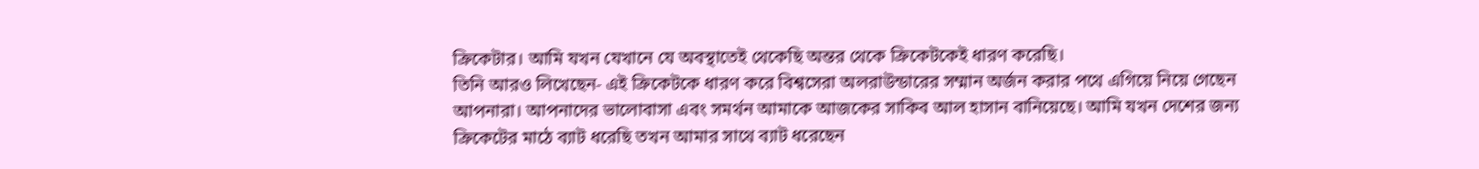ক্রিকেটার। আমি যখন যেখানে যে অবস্থাতেই থেকেছি অন্তর থেকে ক্রিকেটকেই ধারণ করেছি।
তিনি আরও লিখেছেন- এই ক্রিকেটকে ধারণ করে বিশ্বসেরা অলরাউন্ডারের সম্মান অর্জন করার পথে এগিয়ে নিয়ে গেছেন আপনারা। আপনাদের ভালোবাসা এবং সমর্থন আমাকে আজকের সাকিব আল হাসান বানিয়েছে। আমি যখন দেশের জন্য ক্রিকেটের মাঠে ব্যাট ধরেছি তখন আমার সাথে ব্যাট ধরেছেন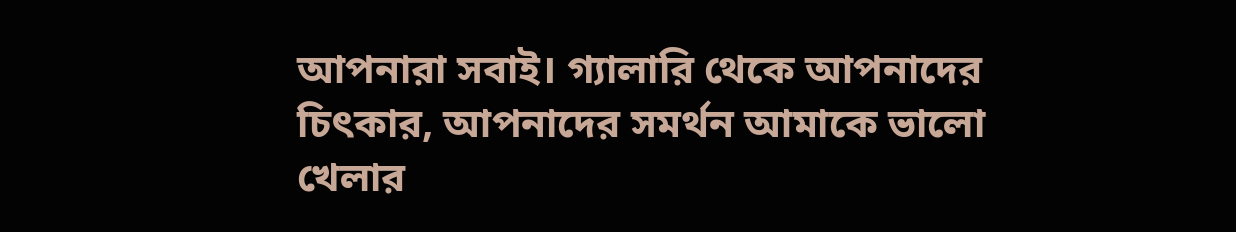আপনারা সবাই। গ্যালারি থেকে আপনাদের চিৎকার, আপনাদের সমর্থন আমাকে ভালো খেলার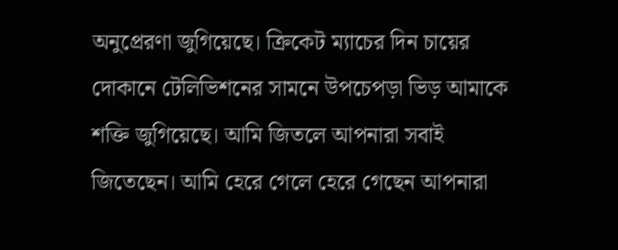অনুপ্রেরণা জুগিয়েছে। ক্রিকেট ম্যাচের দিন চায়ের দোকানে টেলিভিশনের সামনে উপচেপড়া ভিড় আমাকে শক্তি জুগিয়েছে। আমি জিতলে আপনারা সবাই জিতেছেন। আমি হেরে গেলে হেরে গেছেন আপনারা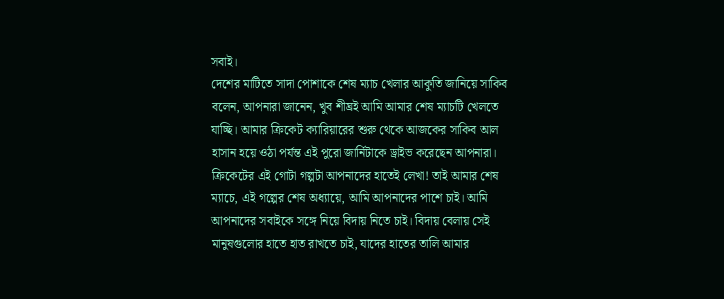সবাই।
দেশের মাটিতে সাদা পোশাকে শেষ ম্যাচ খেলার আকুতি জানিয়ে সাকিব বলেন, আপনারা জানেন, খুব শীঘ্রই আমি আমার শেষ ম্যাচটি খেলতে যাচ্ছি। আমার ক্রিকেট ক্যারিয়ারের শুরু থেকে আজকের সাকিব আল হাসান হয়ে ওঠা পর্যন্ত এই পুরো জার্নিটাকে ড্রাইভ করেছেন আপনারা। ক্রিকেটের এই গোটা গল্পটা আপনাদের হাতেই লেখা! তাই আমার শেষ ম্যাচে, এই গল্পের শেষ অধ্যায়ে, আমি আপনাদের পাশে চাই। আমি আপনাদের সবাইকে সঙ্গে নিয়ে বিদায় নিতে চাই। বিদায় বেলায় সেই মানুষগুলোর হাতে হাত রাখতে চাই, যাদের হাতের তালি আমার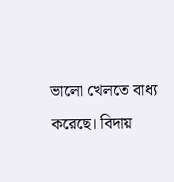ভালো খেলতে বাধ্য করেছে। বিদায়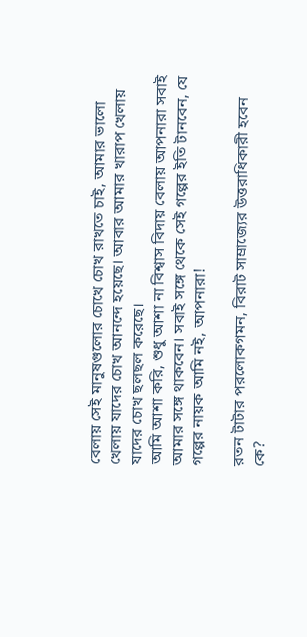বেলায় সেই মানুষগুলোর চোখে চোখ রাখতে চাই, আমার ভালো খেলায় যাদের চোখ আনন্দে হয়েছে। আবার আমার খারাপ খেলায় যাদের চোখ ছলছল করেছে।
আমি আশা করি, শুধু আশা না বিশ্বাস বিদায় বেলায় আপনারা সবাই আমার সঙ্গে থাকবেন। সবাই সঙ্গে থেকে সেই গল্পের ইতি টানবেন, যে গল্পের নায়ক আমি নই, আপনারা!

রতন টাটার পরলোকগমন, বিরাট সাম্রাজ্যের উত্তরাধিকারী হবেন কে?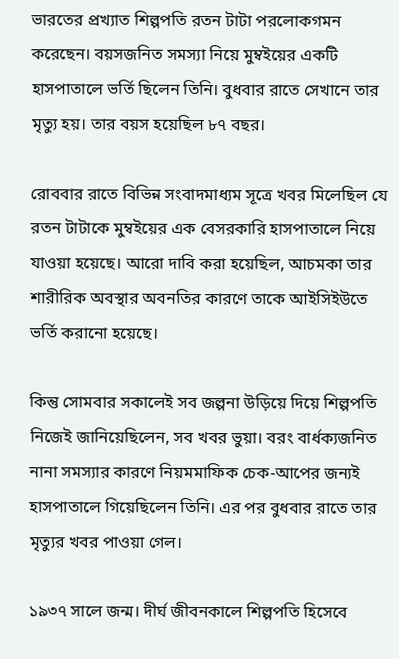ভারতের প্রখ্যাত শিল্পপতি রতন টাটা পরলোকগমন করেছেন। বয়সজনিত সমস্যা নিয়ে মুম্বইয়ের একটি হাসপাতালে ভর্তি ছিলেন তিনি। বুধবার রাতে সেখানে তার মৃত্যু হয়। তার বয়স হয়েছিল ৮৭ বছর।

রোববার রাতে বিভিন্ন সংবাদমাধ্যম সূত্রে খবর মিলেছিল যে রতন টাটাকে মুম্বইয়ের এক বেসরকারি হাসপাতালে নিয়ে যাওয়া হয়েছে। আরো দাবি করা হয়েছিল, আচমকা তার শারীরিক অবস্থার অবনতির কারণে তাকে আইসিইউতে ভর্তি করানো হয়েছে।

কিন্তু সোমবার সকালেই সব জল্পনা উড়িয়ে দিয়ে শিল্পপতি নিজেই জানিয়েছিলেন, সব খবর ভুয়া। বরং বার্ধক্যজনিত নানা সমস্যার কারণে নিয়মমাফিক চেক-আপের জন্যই হাসপাতালে গিয়েছিলেন তিনি। এর পর বুধবার রাতে তার মৃত্যুর খবর পাওয়া গেল।

১৯৩৭ সালে জন্ম। দীর্ঘ জীবনকালে শিল্পপতি হিসেবে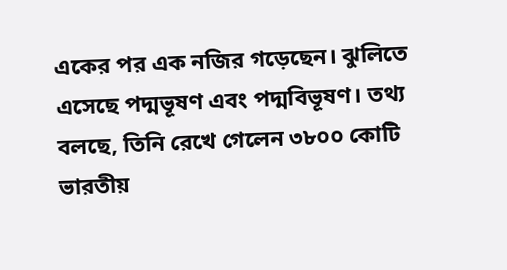একের পর এক নজির গড়েছেন। ঝুলিতে এসেছে পদ্মভূষণ এবং পদ্মবিভূষণ। তথ্য বলছে, তিনি রেখে গেলেন ৩৮০০ কোটি ভারতীয়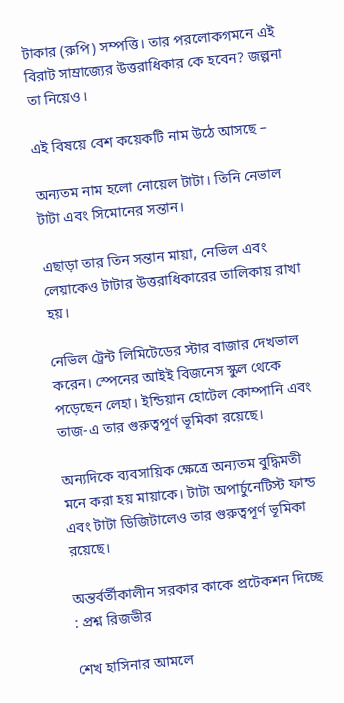টাকার (রুপি) সম্পত্তি। তার পরলোকগমনে এই বিরাট সাম্রাজ্যের উত্তরাধিকার কে হবেন? জল্পনা তা নিয়েও।

এই বিষয়ে বেশ কয়েকটি নাম উঠে আসছে –

অন্যতম নাম হলো নোয়েল টাটা। তিনি নেভাল টাটা এবং সিমোনের সন্তান।

এছাড়া তার তিন সন্তান মায়া, নেভিল এবং লেয়াকেও টাটার উত্তরাধিকারের তালিকায় রাখা হয়।

নেভিল ট্রেন্ট লিমিটেডের স্টার বাজার দেখভাল করেন। স্পেনের আইই বিজনেস স্কুল থেকে পড়েছেন লেহা। ইন্ডিয়ান হোটেল কোম্পানি এবং তাজ-এ তার গুরুত্বপূর্ণ ভূমিকা রয়েছে।

অন্যদিকে ব্যবসায়িক ক্ষেত্রে অন্যতম বুদ্ধিমতী মনে করা হয় মায়াকে। টাটা অপার্চুনেটিস্ট ফান্ড এবং টাটা ডিজিটালেও তার গুরুত্বপূর্ণ ভূমিকা রয়েছে।

অন্তর্বর্তীকালীন সরকার কাকে প্রটেকশন দিচ্ছে : প্রশ্ন রিজভীর

শেখ হাসিনার আমলে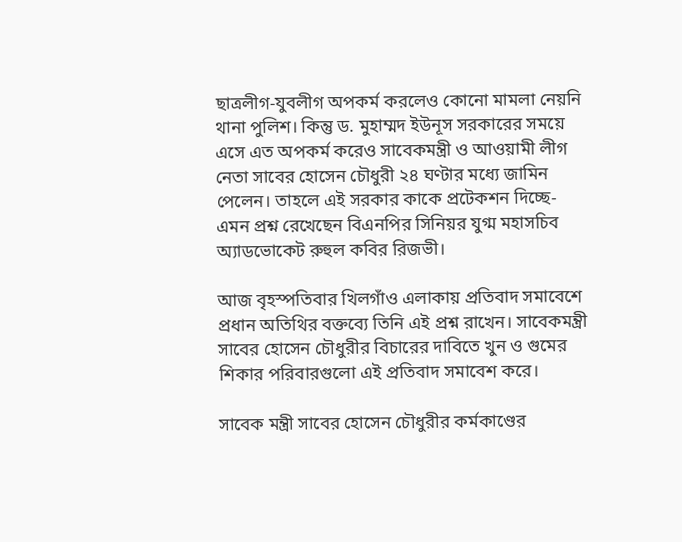ছাত্রলীগ-যুবলীগ অপকর্ম করলেও কোনো মামলা নেয়নি থানা পুলিশ। কিন্তু ড. মুহাম্মদ ইউনূস সরকারের সময়ে এসে এত অপকর্ম করেও সাবেকমন্ত্রী ও আওয়ামী লীগ নেতা সাবের হোসেন চৌধুরী ২৪ ঘণ্টার মধ্যে জামিন পেলেন। তাহলে এই সরকার কাকে প্রটেকশন দিচ্ছে- এমন প্রশ্ন রেখেছেন বিএনপির সিনিয়র যুগ্ম মহাসচিব অ্যাডভোকেট রুহুল কবির রিজভী।

আজ বৃহস্পতিবার খিলগাঁও এলাকায় প্রতিবাদ সমাবেশে প্রধান অতিথির বক্তব্যে তিনি এই প্রশ্ন রাখেন। সাবেকমন্ত্রী সাবের হোসেন চৌধুরীর বিচারের দাবিতে খুন ও গুমের শিকার পরিবারগুলো এই প্রতিবাদ সমাবেশ করে।

সাবেক মন্ত্রী সাবের হোসেন চৌধুরীর কর্মকাণ্ডের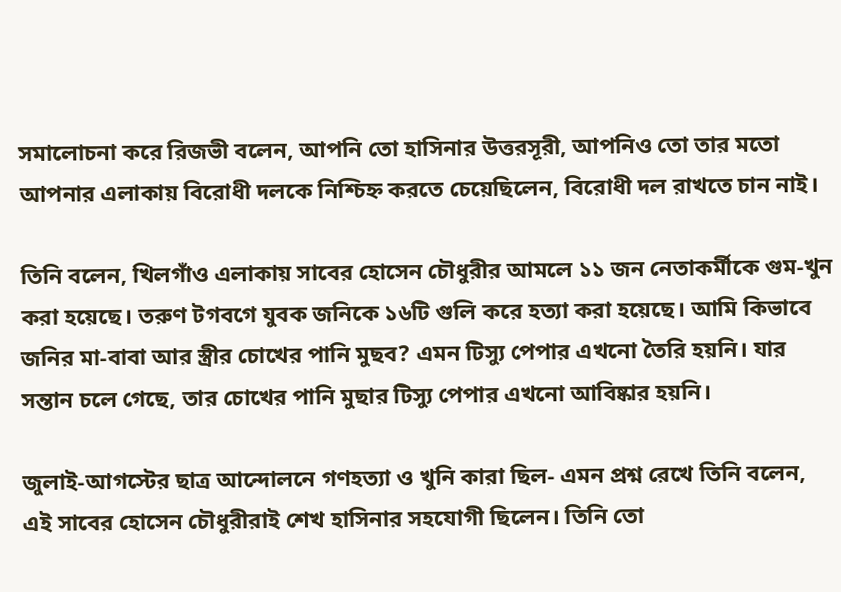সমালোচনা করে রিজভী বলেন, আপনি তো হাসিনার উত্তরসূরী, আপনিও তো তার মতো আপনার এলাকায় বিরোধী দলকে নিশ্চিহ্ন করতে চেয়েছিলেন, বিরোধী দল রাখতে চান নাই।

তিনি বলেন, খিলগাঁও এলাকায় সাবের হোসেন চৌধুরীর আমলে ১১ জন নেতাকর্মীকে গুম-খুন করা হয়েছে। তরুণ টগবগে যুবক জনিকে ১৬টি গুলি করে হত্যা করা হয়েছে। আমি কিভাবে জনির মা-বাবা আর স্ত্রীর চোখের পানি মুছব? এমন টিস্যু পেপার এখনো তৈরি হয়নি। যার সন্তান চলে গেছে, তার চোখের পানি মুছার টিস্যু পেপার এখনো আবিষ্কার হয়নি।

জুলাই-আগস্টের ছাত্র আন্দোলনে গণহত্যা ও খুনি কারা ছিল- এমন প্রশ্ন রেখে তিনি বলেন, এই সাবের হোসেন চৌধুরীরাই শেখ হাসিনার সহযোগী ছিলেন। তিনি তো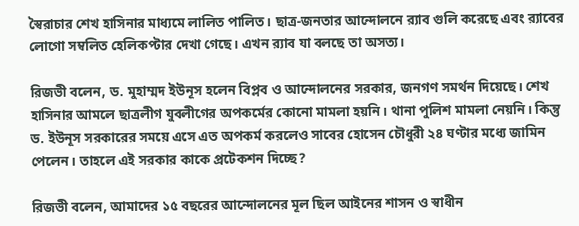স্বৈরাচার শেখ হাসিনার মাধ্যমে লালিত পালিত। ছাত্র-জনতার আন্দোলনে র‌্যাব গুলি করেছে এবং র‌্যাবের লোগো সম্বলিত হেলিকপ্টার দেখা গেছে। এখন র‌্যাব যা বলছে তা অসত্য।

রিজভী বলেন, ড. মুহাম্মদ ইউনূস হলেন বিপ্লব ও আন্দোলনের সরকার, জনগণ সমর্থন দিয়েছে। শেখ হাসিনার আমলে ছাত্রলীগ যুবলীগের অপকর্মের কোনো মামলা হয়নি। থানা পুলিশ মামলা নেয়নি। কিন্তু ড. ইউনূস সরকারের সময়ে এসে এত অপকর্ম করলেও সাবের হোসেন চৌধুরী ২৪ ঘণ্টার মধ্যে জামিন পেলেন। তাহলে এই সরকার কাকে প্রটেকশন দিচ্ছে?

রিজভী বলেন, আমাদের ১৫ বছরের আন্দোলনের মূল ছিল আইনের শাসন ও স্বাধীন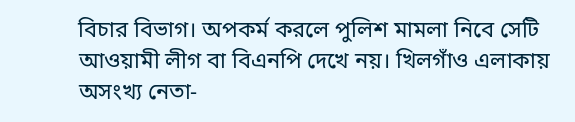বিচার বিভাগ। অপকর্ম করলে পুলিশ মামলা নিবে সেটি আওয়ামী লীগ বা বিএনপি দেখে নয়। খিলগাঁও এলাকায় অসংখ্য নেতা-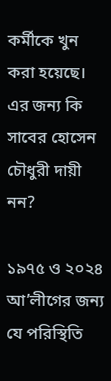কর্মীকে খুন করা হয়েছে। এর জন্য কি সাবের হোসেন চৌধুরী দায়ী নন?

১৯৭৫ ও ২০২৪ আ’লীগের জন্য যে পরিস্থিতি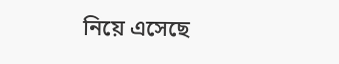নিয়ে এসেছে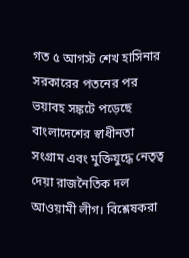গত ৫ আগস্ট শেখ হাসিনার সরকারের পতনের পর ভয়াবহ সঙ্কটে পড়েছে বাংলাদেশের স্বাধীনতা সংগ্রাম এবং মুক্তিযুদ্ধে নেতৃত্ব দেয়া রাজনৈতিক দল আওয়ামী লীগ। বিশ্লেষকরা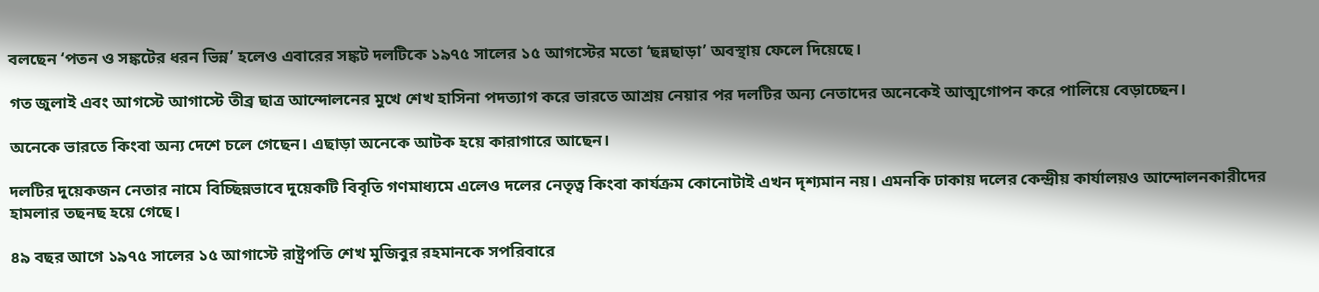বলছেন ‘পতন ও সঙ্কটের ধরন ভিন্ন’ হলেও এবারের সঙ্কট দলটিকে ১৯৭৫ সালের ১৫ আগস্টের মতো ‘ছন্নছাড়া’ অবস্থায় ফেলে দিয়েছে।

গত জুলাই এবং আগস্টে আগাস্টে তীব্র ছাত্র আন্দোলনের মুখে শেখ হাসিনা পদত্যাগ করে ভারতে আশ্রয় নেয়ার পর দলটির অন্য নেতাদের অনেকেই আত্মগোপন করে পালিয়ে বেড়াচ্ছেন।

অনেকে ভারতে কিংবা অন্য দেশে চলে গেছেন। এছাড়া অনেকে আটক হয়ে কারাগারে আছেন।

দলটির দুয়েকজন নেতার নামে বিচ্ছিন্নভাবে দুয়েকটি বিবৃতি গণমাধ্যমে এলেও দলের নেতৃত্ব কিংবা কার্যক্রম কোনোটাই এখন দৃশ্যমান নয়। এমনকি ঢাকায় দলের কেন্দ্রীয় কার্যালয়ও আন্দোলনকারীদের হামলার তছনছ হয়ে গেছে।

৪৯ বছর আগে ১৯৭৫ সালের ১৫ আগাস্টে রাষ্ট্রপতি শেখ মুজিবুর রহমানকে সপরিবারে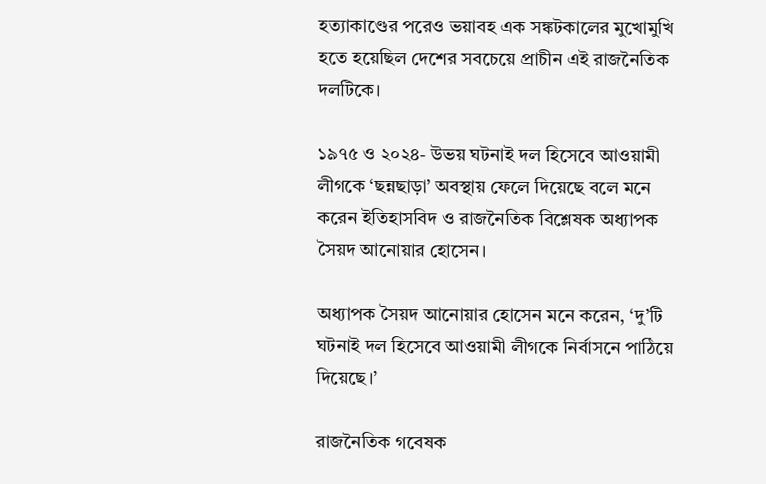হত্যাকাণ্ডের পরেও ভয়াবহ এক সঙ্কটকালের মুখোমুখি হতে হয়েছিল দেশের সবচেয়ে প্রাচীন এই রাজনৈতিক দলটিকে।

১৯৭৫ ও ২০২৪- উভয় ঘটনাই দল হিসেবে আওয়ামী লীগকে ‘ছন্নছাড়া’ অবস্থায় ফেলে দিয়েছে বলে মনে করেন ইতিহাসবিদ ও রাজনৈতিক বিশ্লেষক অধ্যাপক সৈয়দ আনোয়ার হোসেন।

অধ্যাপক সৈয়দ আনোয়ার হোসেন মনে করেন, ‘দু’টি ঘটনাই দল হিসেবে আওয়ামী লীগকে নির্বাসনে পাঠিয়ে দিয়েছে।’

রাজনৈতিক গবেষক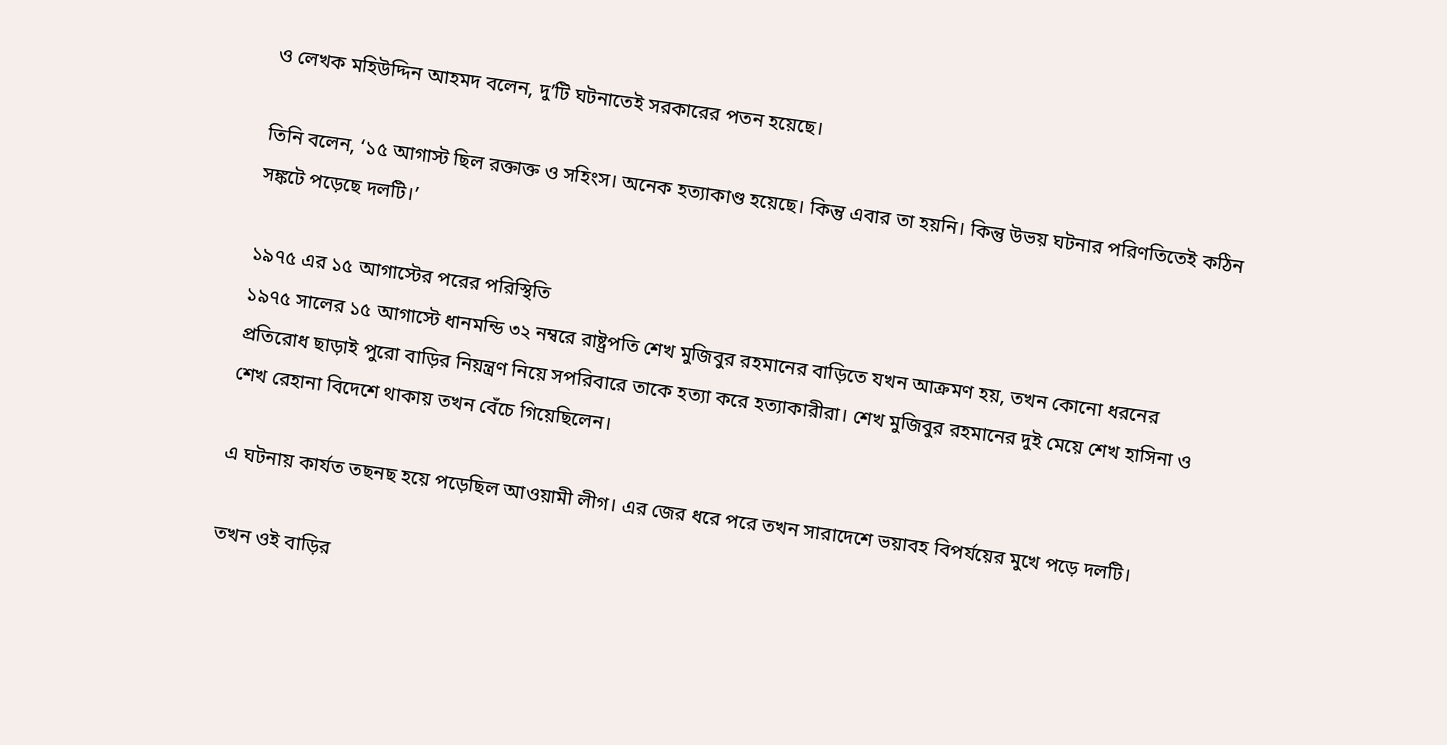ও লেখক মহিউদ্দিন আহমদ বলেন, দু’টি ঘটনাতেই সরকারের পতন হয়েছে।

তিনি বলেন, ‘১৫ আগাস্ট ছিল রক্তাক্ত ও সহিংস। অনেক হত্যাকাণ্ড হয়েছে। কিন্তু এবার তা হয়নি। কিন্তু উভয় ঘটনার পরিণতিতেই কঠিন সঙ্কটে পড়েছে দলটি।’

১৯৭৫ এর ১৫ আগাস্টের পরের পরিস্থিতি
১৯৭৫ সালের ১৫ আগাস্টে ধানমন্ডি ৩২ নম্বরে রাষ্ট্রপতি শেখ মুজিবুর রহমানের বাড়িতে যখন আক্রমণ হয়, তখন কোনো ধরনের প্রতিরোধ ছাড়াই পুরো বাড়ির নিয়ন্ত্রণ নিয়ে সপরিবারে তাকে হত্যা করে হত্যাকারীরা। শেখ মুজিবুর রহমানের দুই মেয়ে শেখ হাসিনা ও শেখ রেহানা বিদেশে থাকায় তখন বেঁচে গিয়েছিলেন।

এ ঘটনায় কার্যত তছনছ হয়ে পড়েছিল আওয়ামী লীগ। এর জের ধরে পরে তখন সারাদেশে ভয়াবহ বিপর্যয়ের মুখে পড়ে দলটি।

তখন ওই বাড়ির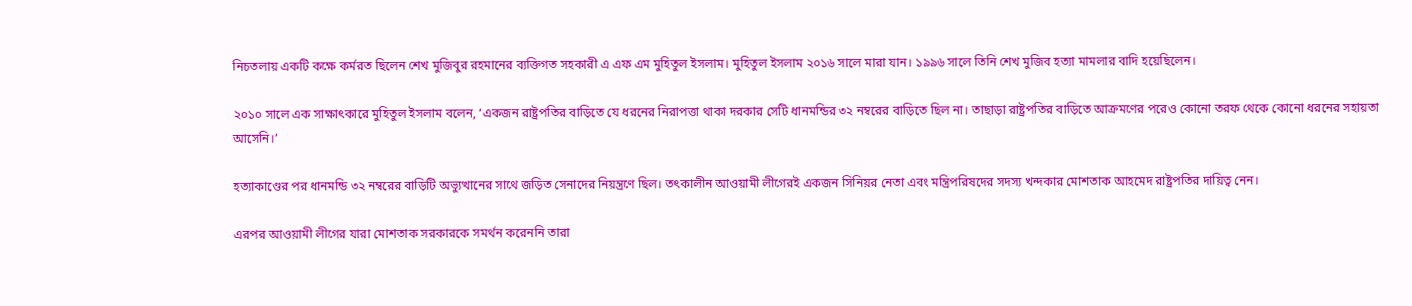নিচতলায় একটি কক্ষে কর্মরত ছিলেন শেখ মুজিবুর রহমানের ব্যক্তিগত সহকারী এ এফ এম মুহিতুল ইসলাম। মুহিতুল ইসলাম ২০১৬ সালে মারা যান। ১৯৯৬ সালে তিনি শেখ মুজিব হত্যা মামলার বাদি হয়েছিলেন।

২০১০ সালে এক সাক্ষাৎকারে মুহিতুল ইসলাম বলেন, ‘একজন রাষ্ট্রপতির বাড়িতে যে ধরনের নিরাপত্তা থাকা দরকার সেটি ধানমন্ডির ৩২ নম্বরের বাড়িতে ছিল না। তাছাড়া রাষ্ট্রপতির বাড়িতে আক্রমণের পরেও কোনো তরফ থেকে কোনো ধরনের সহায়তা আসেনি।’

হত্যাকাণ্ডের পর ধানমন্ডি ৩২ নম্বরের বাড়িটি অভ্যুত্থানের সাথে জড়িত সেনাদের নিয়ন্ত্রণে ছিল। তৎকালীন আওয়ামী লীগেরই একজন সিনিয়র নেতা এবং মন্ত্রিপরিষদের সদস্য খন্দকার মোশতাক আহমেদ রাষ্ট্রপতির দায়িত্ব নেন।

এরপর আওয়ামী লীগের যারা মোশতাক সরকারকে সমর্থন করেননি তারা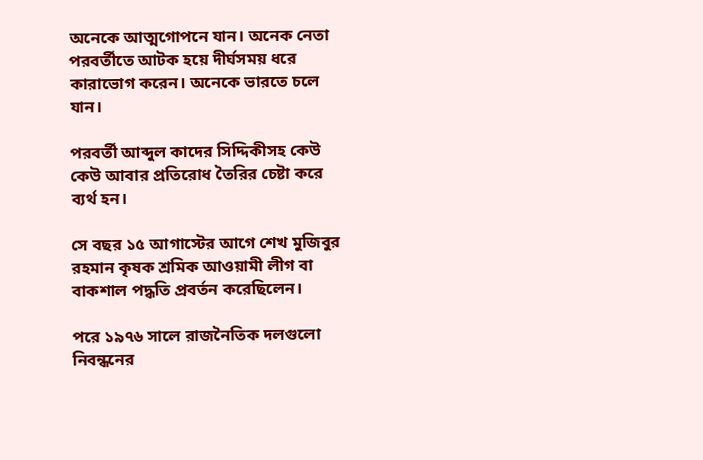অনেকে আত্মগোপনে যান। অনেক নেতা পরবর্তীতে আটক হয়ে দীর্ঘসময় ধরে কারাভোগ করেন। অনেকে ভারতে চলে যান।

পরবর্তী আব্দুল কাদের সিদ্দিকীসহ কেউ কেউ আবার প্রতিরোধ তৈরির চেষ্টা করে ব্যর্থ হন।

সে বছর ১৫ আগাস্টের আগে শেখ মুজিবুর রহমান কৃষক শ্রমিক আওয়ামী লীগ বা বাকশাল পদ্ধতি প্রবর্তন করেছিলেন।

পরে ১৯৭৬ সালে রাজনৈতিক দলগুলো নিবন্ধনের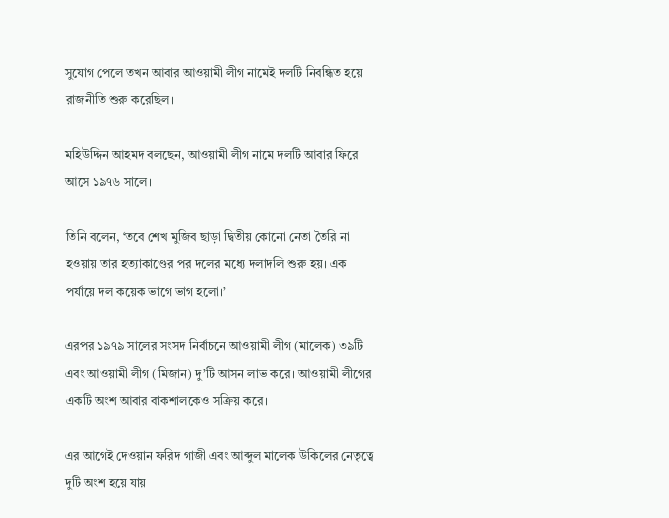সুযোগ পেলে তখন আবার আওয়ামী লীগ নামেই দলটি নিবন্ধিত হয়ে রাজনীতি শুরু করেছিল।

মহিউদ্দিন আহমদ বলছেন, আওয়ামী লীগ নামে দলটি আবার ফিরে আসে ১৯৭৬ সালে।

তিনি বলেন, ‘তবে শেখ মুজিব ছাড়া দ্বিতীয় কোনো নেতা তৈরি না হওয়ায় তার হত্যাকাণ্ডের পর দলের মধ্যে দলাদলি শুরু হয়। এক পর্যায়ে দল কয়েক ভাগে ভাগ হলো।’

এরপর ১৯৭৯ সালের সংসদ নির্বাচনে আওয়ামী লীগ (মালেক) ৩৯টি এবং আওয়ামী লীগ (মিজান) দু’টি আসন লাভ করে। আওয়ামী লীগের একটি অংশ আবার বাকশালকেও সক্রিয় করে।

এর আগেই দেওয়ান ফরিদ গাজী এবং আব্দুল মালেক উকিলের নেতৃত্বে দুটি অংশ হয়ে যায়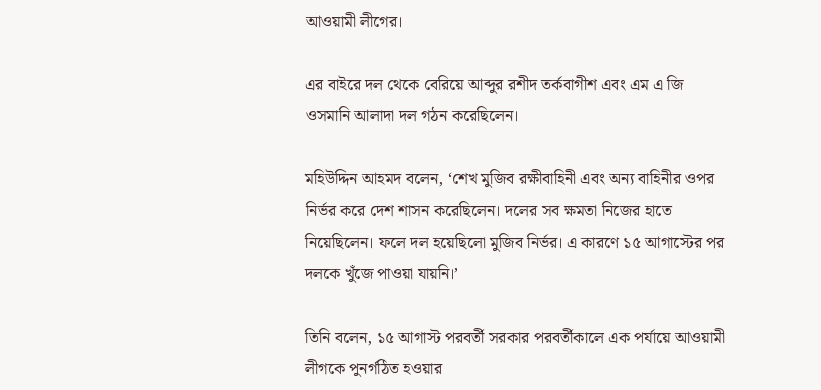আওয়ামী লীগের।

এর বাইরে দল থেকে বেরিয়ে আব্দুর রশীদ তর্কবাগীশ এবং এম এ জি ওসমানি আলাদা দল গঠন করেছিলেন।

মহিউদ্দিন আহমদ বলেন, ‘শেখ মুজিব রক্ষীবাহিনী এবং অন্য বাহিনীর ওপর নির্ভর করে দেশ শাসন করেছিলেন। দলের সব ক্ষমতা নিজের হাতে নিয়েছিলেন। ফলে দল হয়েছিলো মুজিব নির্ভর। এ কারণে ১৫ আগাস্টের পর দলকে খুঁজে পাওয়া যায়নি।’

তিনি বলেন, ১৫ আগাস্ট পরবর্তী সরকার পরবর্তীকালে এক পর্যায়ে আওয়ামী লীগকে পুনর্গঠিত হওয়ার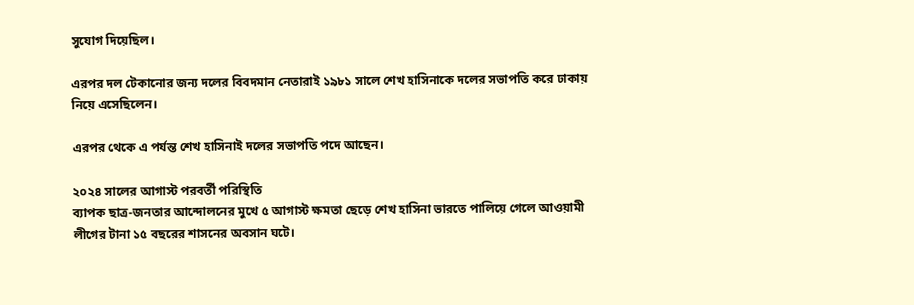সুযোগ দিয়েছিল।

এরপর দল টেকানোর জন্য দলের বিবদমান নেতারাই ১৯৮১ সালে শেখ হাসিনাকে দলের সভাপতি করে ঢাকায় নিয়ে এসেছিলেন।

এরপর থেকে এ পর্যন্ত শেখ হাসিনাই দলের সভাপতি পদে আছেন।

২০২৪ সালের আগাস্ট পরবর্তী পরিস্থিতি
ব্যাপক ছাত্র-জনতার আন্দোলনের মুখে ৫ আগাস্ট ক্ষমতা ছেড়ে শেখ হাসিনা ভারতে পালিয়ে গেলে আওয়ামী লীগের টানা ১৫ বছরের শাসনের অবসান ঘটে।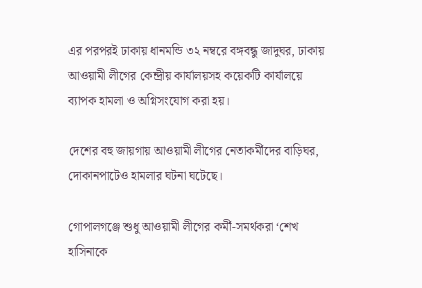এর পরপরই ঢাকায় ধানমন্ডি ৩২ নম্বরে বঙ্গবন্ধু জাদুঘর, ঢাকায় আওয়ামী লীগের কেন্দ্রীয় কার্যালয়সহ কয়েকটি কার্যালয়ে ব্যাপক হামলা ও অগ্নিসংযোগ করা হয়।

দেশের বহু জায়গায় আওয়ামী লীগের নেতাকর্মীদের বাড়িঘর, দোকানপাটেও হামলার ঘটনা ঘটেছে।

গোপালগঞ্জে শুধু আওয়ামী লীগের কর্মী-সমর্থকরা ‘শেখ হাসিনাকে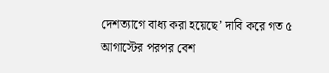দেশত্যাগে বাধ্য করা হয়েছে’ দাবি করে গত ৫ আগাস্টের পরপর বেশ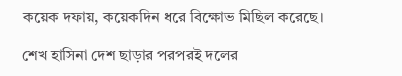কয়েক দফায়, কয়েকদিন ধরে বিক্ষোভ মিছিল করেছে।

শেখ হাসিনা দেশ ছাড়ার পরপরই দলের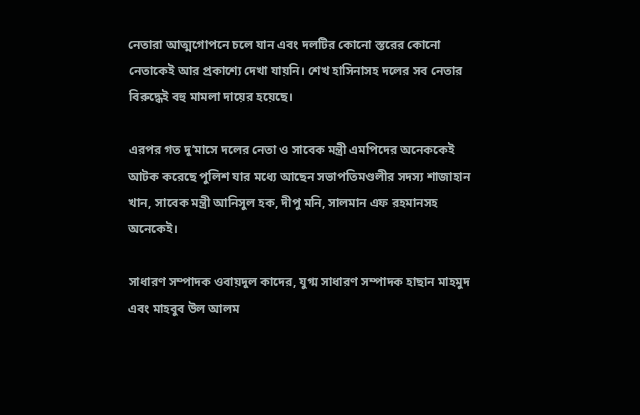নেতারা আত্মগোপনে চলে যান এবং দলটির কোনো স্তরের কোনো নেতাকেই আর প্রকাশ্যে দেখা যায়নি। শেখ হাসিনাসহ দলের সব নেতার বিরুদ্ধেই বহু মামলা দায়ের হয়েছে।

এরপর গত দু’মাসে দলের নেতা ও সাবেক মন্ত্রী এমপিদের অনেককেই আটক করেছে পুলিশ যার মধ্যে আছেন সভাপতিমণ্ডলীর সদস্য শাজাহান খান, সাবেক মন্ত্রী আনিসুল হক, দীপু মনি, সালমান এফ রহমানসহ অনেকেই।

সাধারণ সম্পাদক ওবায়দুল কাদের, যুগ্ম সাধারণ সম্পাদক হাছান মাহমুদ এবং মাহবুব উল আলম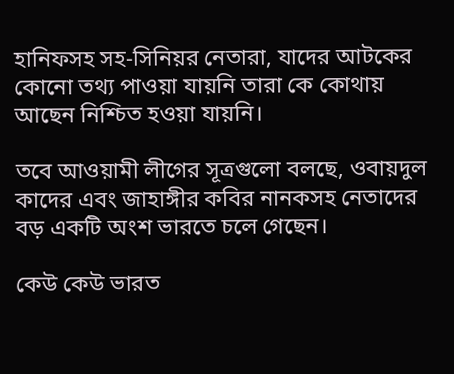হানিফসহ সহ-সিনিয়র নেতারা, যাদের আটকের কোনো তথ্য পাওয়া যায়নি তারা কে কোথায় আছেন নিশ্চিত হওয়া যায়নি।

তবে আওয়ামী লীগের সূত্রগুলো বলছে, ওবায়দুল কাদের এবং জাহাঙ্গীর কবির নানকসহ নেতাদের বড় একটি অংশ ভারতে চলে গেছেন।

কেউ কেউ ভারত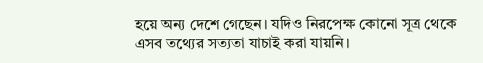হয়ে অন্য দেশে গেছেন। যদিও নিরপেক্ষ কোনো সূত্র থেকে এসব তথ্যের সত্যতা যাচাই করা যায়নি।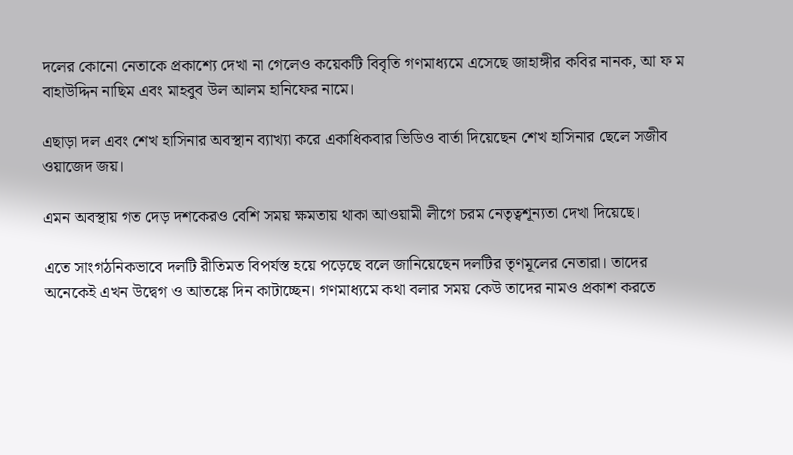দলের কোনো নেতাকে প্রকাশ্যে দেখা না গেলেও কয়েকটি বিবৃতি গণমাধ্যমে এসেছে জাহাঙ্গীর কবির নানক, আ ফ ম বাহাউদ্দিন নাছিম এবং মাহবুব উল আলম হানিফের নামে।

এছাড়া দল এবং শেখ হাসিনার অবস্থান ব্যাখ্যা করে একাধিকবার ভিডিও বার্তা দিয়েছেন শেখ হাসিনার ছেলে সজীব ওয়াজেদ জয়।

এমন অবস্থায় গত দেড় দশকেরও বেশি সময় ক্ষমতায় থাকা আওয়ামী লীগে চরম নেতৃত্বশূন্যতা দেখা দিয়েছে।

এতে সাংগঠনিকভাবে দলটি রীতিমত বিপর্যস্ত হয়ে পড়েছে বলে জানিয়েছেন দলটির তৃণমূলের নেতারা। তাদের অনেকেই এখন উদ্বেগ ও আতঙ্কে দিন কাটাচ্ছেন। গণমাধ্যমে কথা বলার সময় কেউ তাদের নামও প্রকাশ করতে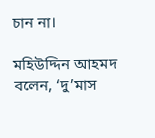চান না।

মহিউদ্দিন আহমদ বলেন, ‘দু’মাস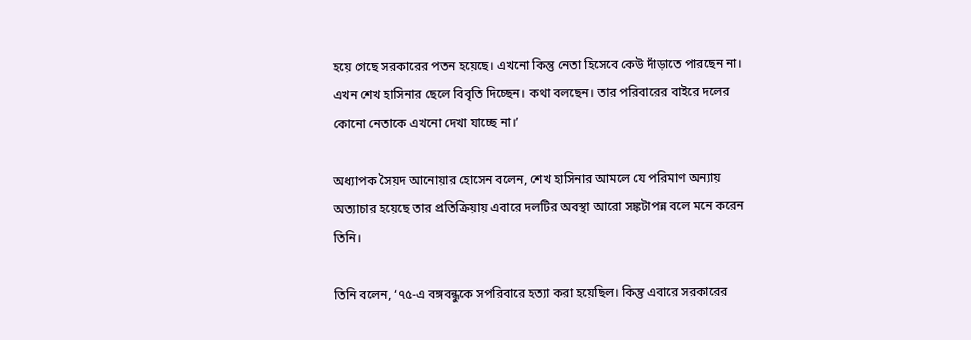হয়ে গেছে সরকারের পতন হয়েছে। এখনো কিন্তু নেতা হিসেবে কেউ দাঁড়াতে পারছেন না। এখন শেখ হাসিনার ছেলে বিবৃতি দিচ্ছেন। কথা বলছেন। তার পরিবারের বাইরে দলের কোনো নেতাকে এখনো দেখা যাচ্ছে না।’

অধ্যাপক সৈয়দ আনোয়ার হোসেন বলেন, শেখ হাসিনার আমলে যে পরিমাণ অন্যায় অত্যাচার হয়েছে তার প্রতিক্রিয়ায় এবারে দলটির অবস্থা আরো সঙ্কটাপন্ন বলে মনে করেন তিনি।

তিনি বলেন, ‘৭৫-এ বঙ্গবন্ধুকে সপরিবারে হত্যা করা হয়েছিল। কিন্তু এবারে সরকারের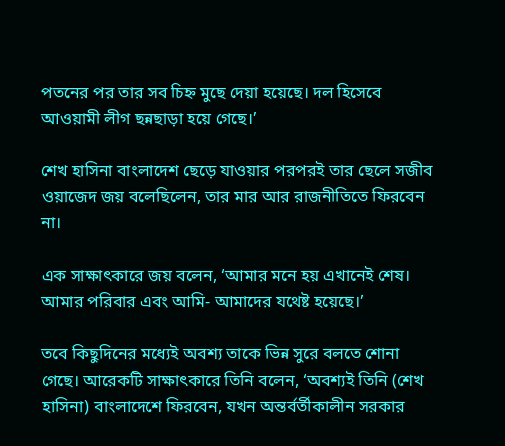পতনের পর তার সব চিহ্ন মুছে দেয়া হয়েছে। দল হিসেবে আওয়ামী লীগ ছন্নছাড়া হয়ে গেছে।’

শেখ হাসিনা বাংলাদেশ ছেড়ে যাওয়ার পরপরই তার ছেলে সজীব ওয়াজেদ জয় বলেছিলেন, তার মার আর রাজনীতিতে ফিরবেন না।

এক সাক্ষাৎকারে জয় বলেন, ‘আমার মনে হয় এখানেই শেষ। আমার পরিবার এবং আমি- আমাদের যথেষ্ট হয়েছে।’

তবে কিছুদিনের মধ্যেই অবশ্য তাকে ভিন্ন সুরে বলতে শোনা গেছে। আরেকটি সাক্ষাৎকারে তিনি বলেন, ‘অবশ্যই তিনি (শেখ হাসিনা) বাংলাদেশে ফিরবেন, যখন অন্তর্বর্তীকালীন সরকার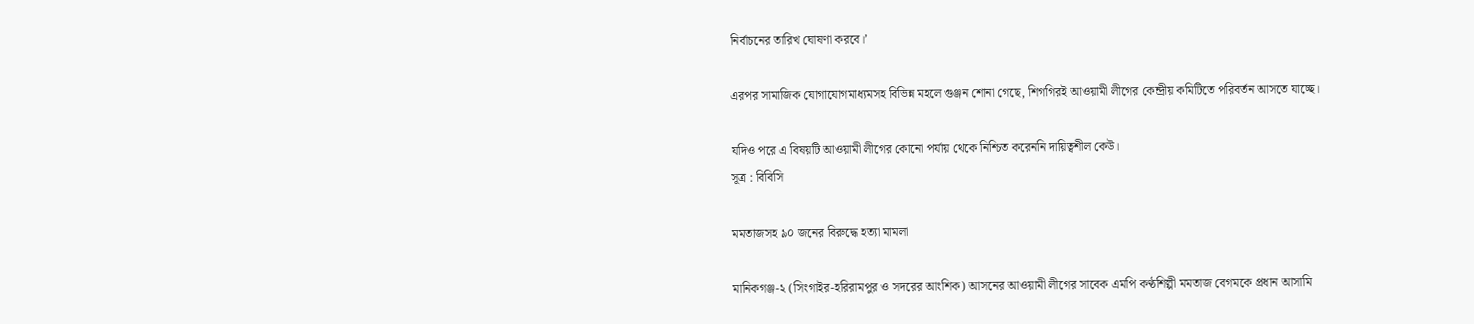নির্বাচনের তারিখ ঘোষণা করবে।’

এরপর সামাজিক যোগাযোগমাধ্যমসহ বিভিন্ন মহলে গুঞ্জন শোনা গেছে, শিগগিরই আওয়ামী লীগের কেন্দ্রীয় কমিটিতে পরিবর্তন আসতে যাচ্ছে।

যদিও পরে এ বিষয়টি আওয়ামী লীগের কোনো পর্যায় থেকে নিশ্চিত করেননি দায়িত্বশীল কেউ।
সূত্র : বিবিসি

মমতাজসহ ৯০ জনের বিরুদ্ধে হত্যা মামলা

মানিকগঞ্জ-২ (সিংগাইর-হরিরামপুর ও সদরের আংশিক) আসনের আওয়ামী লীগের সাবেক এমপি কণ্ঠশিল্পী মমতাজ বেগমকে প্রধান আসামি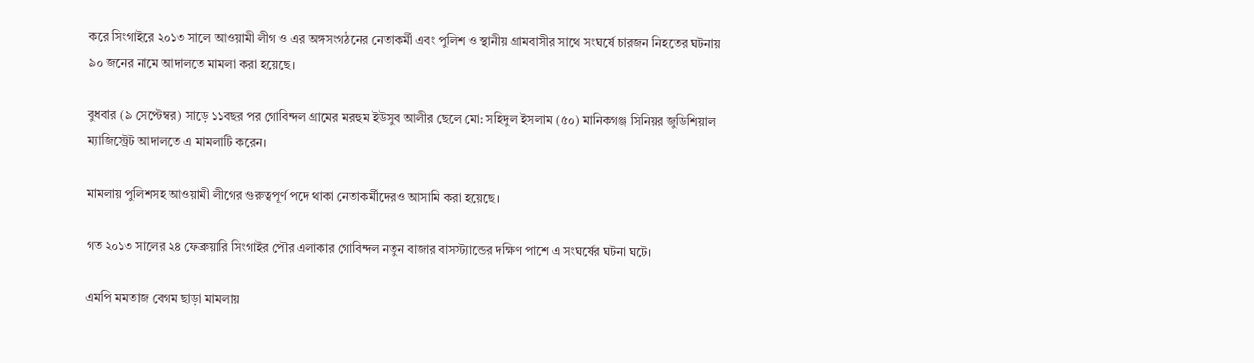করে সিংগাইরে ২০১৩ সালে আওয়ামী লীগ ও এর অঙ্গসংগঠনের নেতাকর্মী এবং পুলিশ ও স্থানীয় গ্রামবাসীর সাথে সংঘর্ষে চারজন নিহতের ঘটনায় ৯০ জনের নামে আদালতে মামলা করা হয়েছে।

বুধবার (৯ সেপ্টেম্বর) সাড়ে ১১বছর পর গোবিন্দল গ্রামের মরহুম ইউসুব আলীর ছেলে মো: সহিদুল ইসলাম (৫০) মানিকগঞ্জ সিনিয়র জুডিশিয়াল ম্যাজিস্ট্রেট আদালতে এ মামলাটি করেন।

মামলায় পুলিশসহ আওয়ামী লীগের গুরুত্বপূর্ণ পদে থাকা নেতাকর্মীদেরও আসামি করা হয়েছে।

গত ২০১৩ সালের ২৪ ফেব্রুয়ারি সিংগাইর পৌর এলাকার গোবিন্দল নতুন বাজার বাসস্ট্যান্ডের দক্ষিণ পাশে এ সংঘর্ষের ঘটনা ঘটে।

এমপি মমতাজ বেগম ছাড়া মামলায়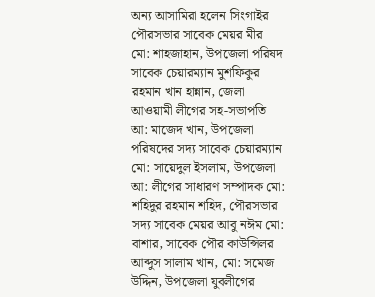অন্য আসামিরা হলেন সিংগাইর পৌরসভার সাবেক মেয়র মীর মো: শাহজাহান, উপজেলা পরিষদ সাবেক চেয়ারম্যান মুশফিকুর রহমান খান হান্নান, জেলা আওয়ামী লীগের সহ-সভাপতি আ: মাজেদ খান, উপজেলা পরিষদের সদ্য সাবেক চেয়ারম্যান মো: সায়েদুল ইসলাম, উপজেলা আ: লীগের সাধারণ সম্পাদক মো: শহিদুর রহমান শহিদ, পৌরসভার সদ্য সাবেক মেয়র আবু নঈম মো: বাশার, সাবেক পৌর কাউন্সিলর আব্দুস সালাম খান, মো: সমেজ উদ্দিন, উপজেলা যুবলীগের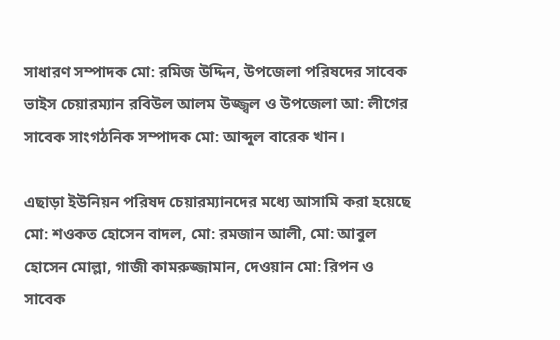সাধারণ সম্পাদক মো: রমিজ উদ্দিন, উপজেলা পরিষদের সাবেক ভাইস চেয়ারম্যান রবিউল আলম উজ্জ্বল ও উপজেলা আ: লীগের সাবেক সাংগঠনিক সম্পাদক মো: আব্দুল বারেক খান।

এছাড়া ইউনিয়ন পরিষদ চেয়ারম্যানদের মধ্যে আসামি করা হয়েছে মো: শওকত হোসেন বাদল, মো: রমজান আলী, মো: আবুল হোসেন মোল্লা, গাজী কামরুজ্জামান, দেওয়ান মো: রিপন ও সাবেক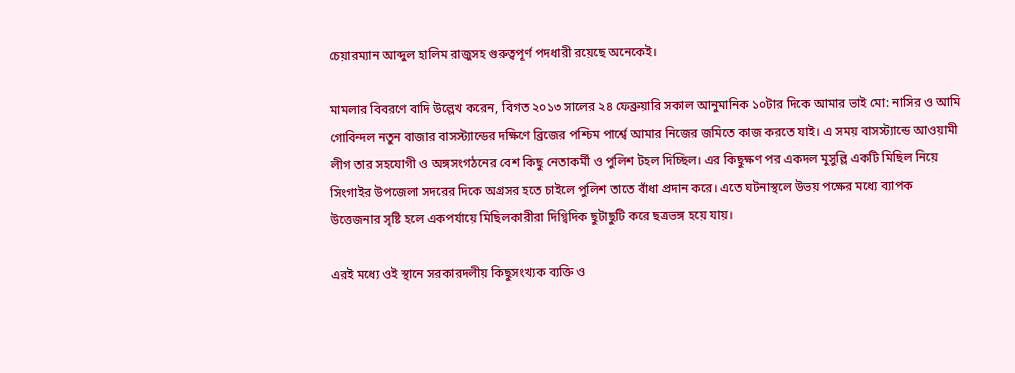চেয়ারম্যান আব্দুল হালিম রাজুসহ গুরুত্বপূর্ণ পদধারী রয়েছে অনেকেই।

মামলার বিবরণে বাদি উল্লেখ করেন, বিগত ২০১৩ সালের ২৪ ফেব্রুয়ারি সকাল আনুমানিক ১০টার দিকে আমার ভাই মো: নাসির ও আমি গোবিন্দল নতুন বাজার বাসস্ট্যান্ডের দক্ষিণে ব্রিজের পশ্চিম পার্শ্বে আমার নিজের জমিতে কাজ করতে যাই। এ সময় বাসস্ট্যান্ডে আওয়ামী লীগ তার সহযোগী ও অঙ্গসংগঠনের বেশ কিছু নেতাকর্মী ও পুলিশ টহল দিচ্ছিল। এর কিছুক্ষণ পর একদল মুসুল্লি একটি মিছিল নিয়ে সিংগাইর উপজেলা সদরের দিকে অগ্রসর হতে চাইলে পুলিশ তাতে বাঁধা প্রদান করে। এতে ঘটনাস্থলে উভয় পক্ষের মধ্যে ব্যাপক উত্তেজনার সৃষ্টি হলে একপর্যায়ে মিছিলকারীরা দিগ্বিদিক ছুটাছুটি করে ছত্রভঙ্গ হয়ে যায়।

এরই মধ্যে ওই স্থানে সরকারদলীয় কিছুসংখ্যক ব্যক্তি ও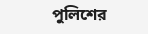পুলিশের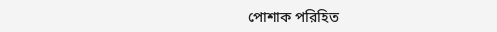পোশাক পরিহিত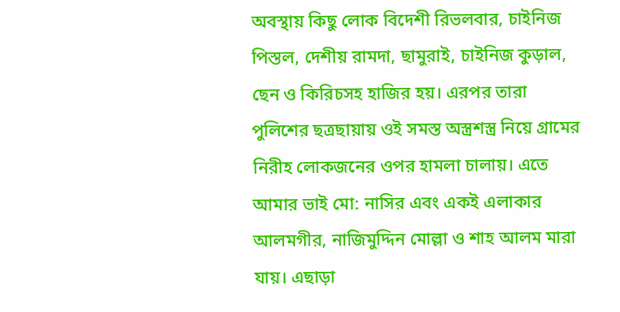অবস্থায় কিছু লোক বিদেশী রিভলবার, চাইনিজ পিস্তল, দেশীয় রামদা, ছামুরাই, চাইনিজ কুড়াল, ছেন ও কিরিচসহ হাজির হয়। এরপর তারা পুলিশের ছত্রছায়ায় ওই সমস্ত অস্ত্রশস্ত্র নিয়ে গ্রামের নিরীহ লোকজনের ওপর হামলা চালায়। এতে আমার ভাই মো: নাসির এবং একই এলাকার আলমগীর, নাজিমুদ্দিন মোল্লা ও শাহ আলম মারা যায়। এছাড়া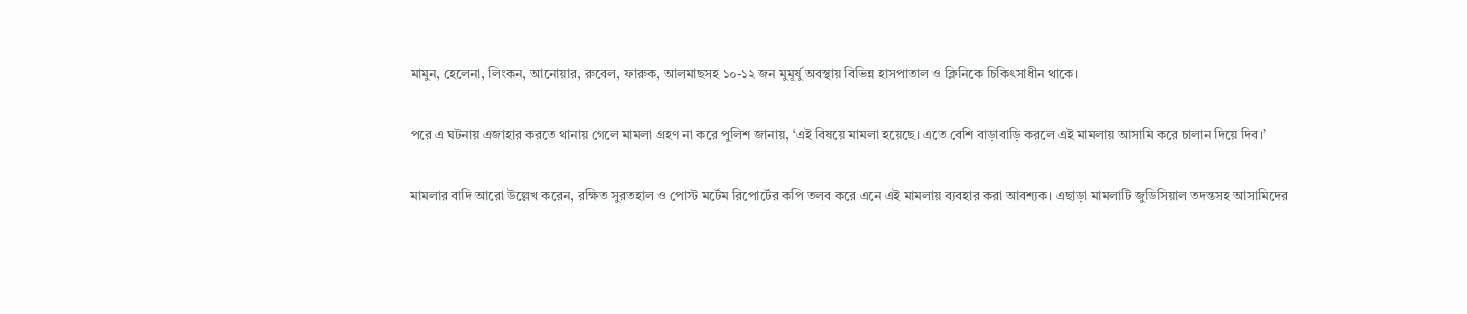মামুন, হেলেনা, লিংকন, আনোয়ার, রুবেল, ফারুক, আলমাছসহ ১০-১২ জন মুমূর্ষু অবস্থায় বিভিন্ন হাসপাতাল ও ক্লিনিকে চিকিৎসাধীন থাকে।

পরে এ ঘটনায় এজাহার করতে থানায় গেলে মামলা গ্রহণ না করে পুলিশ জানায়, ‘এই বিষয়ে মামলা হয়েছে। এতে বেশি বাড়াবাড়ি করলে এই মামলায় আসামি করে চালান দিয়ে দিব।’

মামলার বাদি আরো উল্লেখ করেন, রক্ষিত সুরতহাল ও পোস্ট মর্টেম রিপোর্টের কপি তলব করে এনে এই মামলায় ব্যবহার করা আবশ্যক। এছাড়া মামলাটি জুডিসিয়াল তদন্তসহ আসামিদের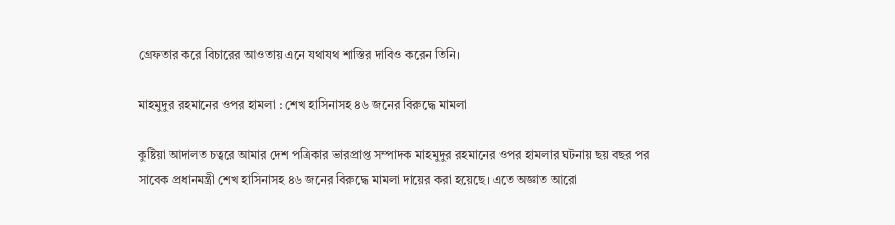গ্রেফতার করে বিচারের আওতায় এনে যথাযথ শাস্তির দাবিও করেন তিনি।

মাহমুদুর রহমানের ওপর হামলা : শেখ হাসিনাসহ ৪৬ জনের বিরুদ্ধে মামলা

কুষ্টিয়া আদালত চত্বরে আমার দেশ পত্রিকার ভারপ্রাপ্ত সম্পাদক মাহমুদুর রহমানের ওপর হামলার ঘটনায় ছয় বছর পর সাবেক প্রধানমন্ত্রী শেখ হাসিনাসহ ৪৬ জনের বিরুদ্ধে মামলা দায়ের করা হয়েছে। এতে অজ্ঞাত আরো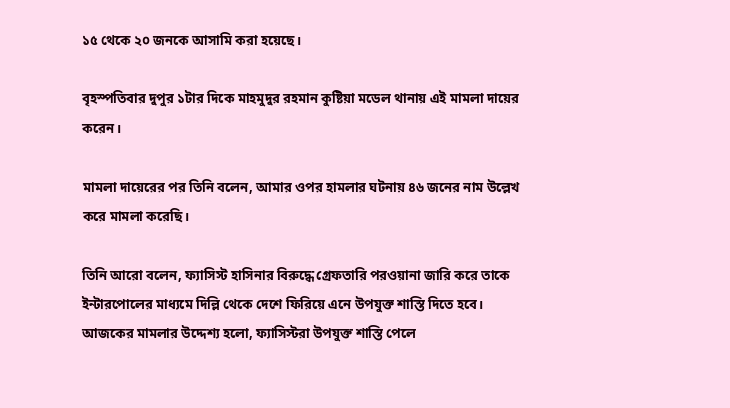১৫ থেকে ২০ জনকে আসামি করা হয়েছে।

বৃহস্পতিবার দুপুর ১টার দিকে মাহমুদুর রহমান কুষ্টিয়া মডেল থানায় এই মামলা দায়ের করেন।

মামলা দায়েরের পর তিনি বলেন, আমার ওপর হামলার ঘটনায় ৪৬ জনের নাম উল্লেখ করে মামলা করেছি।

তিনি আরো বলেন, ফ্যাসিস্ট হাসিনার বিরুদ্ধে গ্রেফতারি পরওয়ানা জারি করে তাকে ইন্টারপোলের মাধ্যমে দিল্লি থেকে দেশে ফিরিয়ে এনে উপযুক্ত শাস্তি দিতে হবে। আজকের মামলার উদ্দেশ্য হলো, ফ্যাসিস্টরা উপযুক্ত শাস্তি পেলে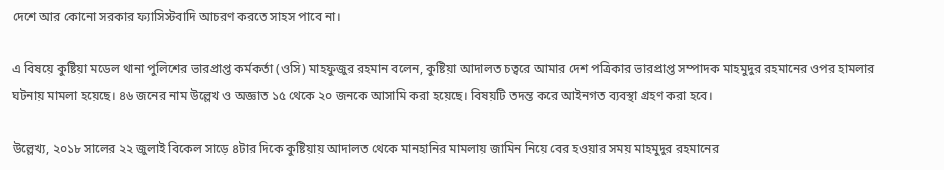দেশে আর কোনো সরকার ফ্যাসিস্টবাদি আচরণ করতে সাহস পাবে না।

এ বিষয়ে কুষ্টিয়া মডেল থানা পুলিশের ভারপ্রাপ্ত কর্মকর্তা (ও‌সি) মাহফুজুর রহমান বলেন, কুষ্টিয়া আদালত চত্বরে আমার দেশ পত্রিকার ভারপ্রাপ্ত সম্পাদক মাহমুদুর রহমানের ওপর হামলার ঘটনায় মামলা হয়েছে। ৪৬ জনের নাম উল্লেখ ও অজ্ঞাত ১৫ থেকে ২০ জনকে আসামি করা হয়েছে। বিষয়টি তদন্ত করে আইনগত ব্যবস্থা গ্রহণ করা হবে।

উল্লেখ্য, ২০১৮ সালের ২২ জুলাই বিকেল সাড়ে ৪টার দিকে কুষ্টিয়ায় আদালত থেকে মানহানির মামলায় জামিন নিয়ে বের হওয়ার সময় মাহমুদুর রহমানের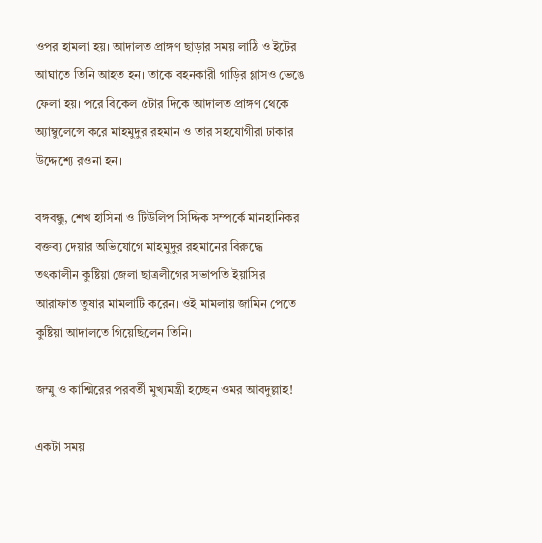ওপর হামলা হয়। আদালত প্রাঙ্গণ ছাড়ার সময় লাঠি ও ইটের আঘাতে তিনি আহত হন। তাকে বহনকারী গাড়ির গ্লাসও ভেঙে ফেলা হয়। পরে বিকেল ৫টার দিকে আদালত প্রাঙ্গণ থেকে অ্যাম্বুলেন্সে করে মাহমুদুর রহমান ও তার সহযোগীরা ঢাকার উদ্দেশ্যে রওনা হন।

বঙ্গবন্ধু, শেখ হাসিনা ও টিউলিপ সিদ্দিক সম্পর্কে মানহানিকর বক্তব্য দেয়ার অভিযোগে মাহমুদুর রহমানের বিরুদ্ধে তৎকালীন কুষ্টিয়া জেলা ছাত্রলীগের সভাপতি ইয়াসির আরাফাত তুষার মামলাটি করেন। ওই মামলায় জামিন পেতে কুষ্টিয়া আদালতে গিয়েছিলেন তিনি।

জম্মু ও কাশ্মিরের পরবর্তী মুখ্যমন্ত্রী হচ্ছেন ওমর আবদুল্লাহ!

একটা সময়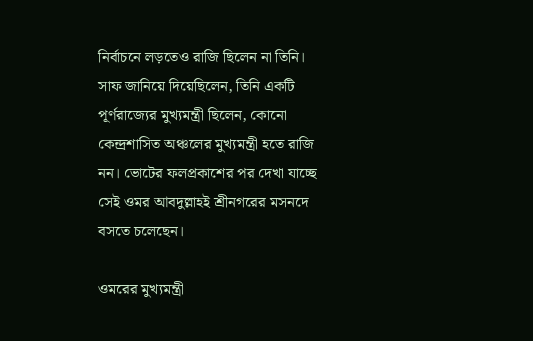নির্বাচনে লড়তেও রাজি ছিলেন না তিনি। সাফ জানিয়ে দিয়েছিলেন, তিনি একটি পূর্ণরাজ্যের মুখ্যমন্ত্রী ছিলেন, কোনো কেন্দ্রশাসিত অঞ্চলের মুখ্যমন্ত্রী হতে রাজি নন। ভোটের ফলপ্রকাশের পর দেখা যাচ্ছে সেই ওমর আবদুল্লাহই শ্রীনগরের মসনদে বসতে চলেছেন।

ওমরের মুখ্যমন্ত্রী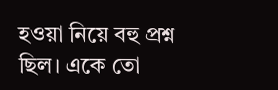হওয়া নিয়ে বহু প্রশ্ন ছিল। একে তো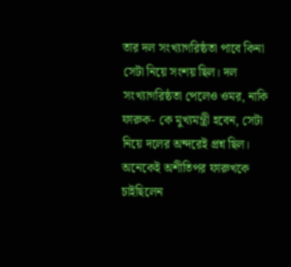তার দল সংখ্যাগরিষ্ঠতা পাবে কিনা সেটা নিয়ে সংশয় ছিল। দল সংখ্যাগরিষ্ঠতা পেলেও ওমর, নাকি ফারুক- কে মুখ্যমন্ত্রী হবেন, সেটা নিয়ে দলের অন্দরেই প্রশ্ন ছিল। অনেকেই অশীতিপর ফারুখকে চাইছিলেন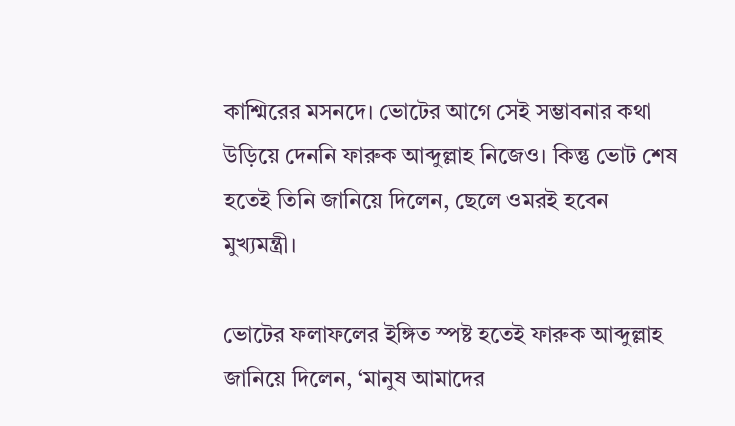কাশ্মিরের মসনদে। ভোটের আগে সেই সম্ভাবনার কথা উড়িয়ে দেননি ফারুক আব্দুল্লাহ নিজেও। কিন্তু ভোট শেষ হতেই তিনি জানিয়ে দিলেন, ছেলে ওমরই হবেন মুখ্যমন্ত্রী।

ভোটের ফলাফলের ইঙ্গিত স্পষ্ট হতেই ফারুক আব্দুল্লাহ জানিয়ে দিলেন, ‘মানুষ আমাদের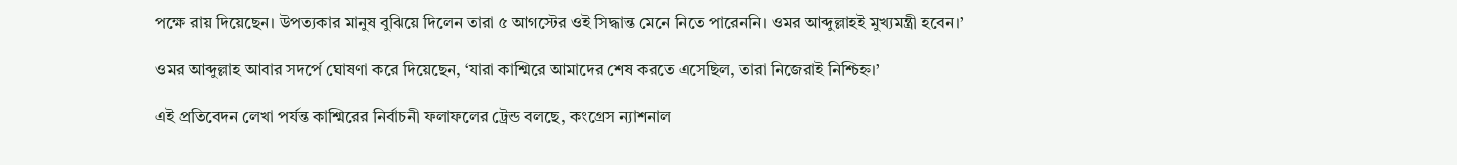পক্ষে রায় দিয়েছেন। উপত্যকার মানুষ বুঝিয়ে দিলেন তারা ৫ আগস্টের ওই সিদ্ধান্ত মেনে নিতে পারেননি। ওমর আব্দুল্লাহই মুখ্যমন্ত্রী হবেন।’

ওমর আব্দুল্লাহ আবার সদর্পে ঘোষণা করে দিয়েছেন, ‘যারা কাশ্মিরে আমাদের শেষ করতে এসেছিল, তারা নিজেরাই নিশ্চিহ্ন।’

এই প্রতিবেদন লেখা পর্যন্ত কাশ্মিরের নির্বাচনী ফলাফলের ট্রেন্ড বলছে, কংগ্রেস ন্যাশনাল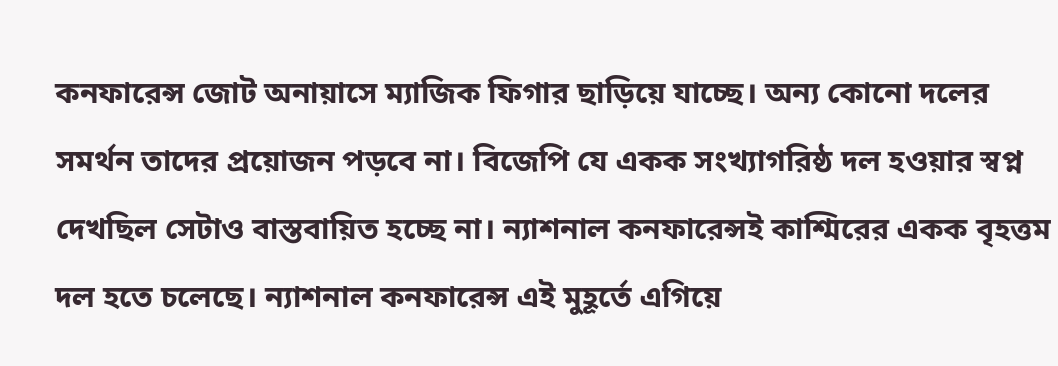কনফারেন্স জোট অনায়াসে ম্যাজিক ফিগার ছাড়িয়ে যাচ্ছে। অন্য কোনো দলের সমর্থন তাদের প্রয়োজন পড়বে না। বিজেপি যে একক সংখ্যাগরিষ্ঠ দল হওয়ার স্বপ্ন দেখছিল সেটাও বাস্তবায়িত হচ্ছে না। ন্যাশনাল কনফারেন্সই কাশ্মিরের একক বৃহত্তম দল হতে চলেছে। ন্যাশনাল কনফারেন্স এই মুহূর্তে এগিয়ে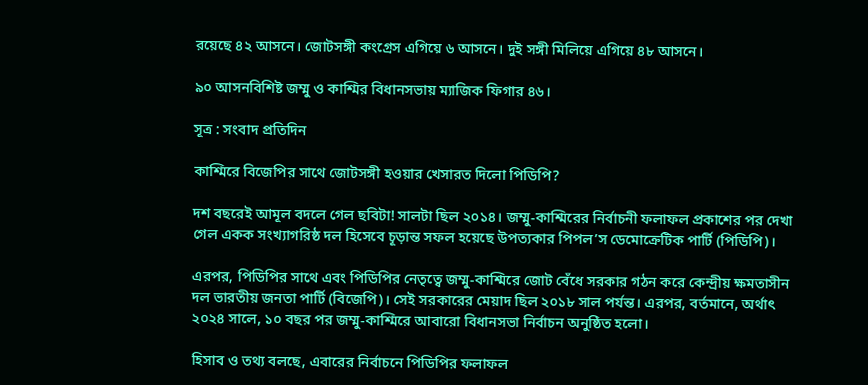রয়েছে ৪২ আসনে। জোটসঙ্গী কংগ্রেস এগিয়ে ৬ আসনে। দুই সঙ্গী মিলিয়ে এগিয়ে ৪৮ আসনে।

৯০ আসনবিশিষ্ট জম্মু ও কাশ্মির বিধানসভায় ম্যাজিক ফিগার ৪৬।

সূত্র : সংবাদ প্রতিদিন

কাশ্মিরে বিজেপির সাথে জোটসঙ্গী হওয়ার খেসারত দিলো পিডিপি?

দশ বছরেই আমূল বদলে গেল ছবিটা! সালটা ছিল ২০১৪। জম্মু-কাশ্মিরের নির্বাচনী ফলাফল প্রকাশের পর দেখা গেল একক সংখ্যাগরিষ্ঠ দল হিসেবে চূড়ান্ত সফল হয়েছে উপত্যকার পিপল’স ডেমোক্রেটিক পার্টি (পিডিপি)।

এরপর, পিডিপির সাথে এবং পিডিপির নেতৃত্বে জম্মু-কাশ্মিরে জোট বেঁধে সরকার গঠন করে কেন্দ্রীয় ক্ষমতাসীন দল ভারতীয় জনতা পার্টি (বিজেপি)। সেই সরকারের মেয়াদ ছিল ২০১৮ সাল পর্যন্ত। এরপর, বর্তমানে, অর্থাৎ ২০২৪ সালে, ১০ বছর পর জম্মু-কাশ্মিরে আবারো বিধানসভা নির্বাচন অনুষ্ঠিত হলো।

হিসাব ও তথ্য বলছে, এবারের নির্বাচনে পিডিপির ফলাফল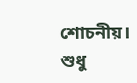শোচনীয়। শুধু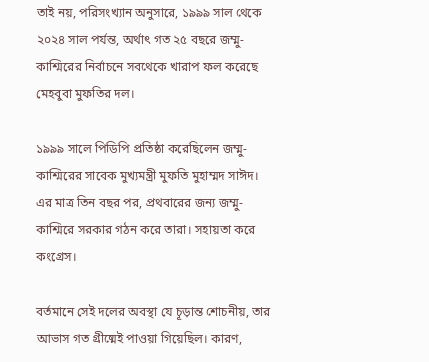তাই নয়, পরিসংখ্যান অনুসারে, ১৯৯৯ সাল থেকে ২০২৪ সাল পর্যন্ত, অর্থাৎ গত ২৫ বছরে জম্মু-কাশ্মিরের নির্বাচনে সবথেকে খারাপ ফল করেছে মেহবুবা মুফতির দল।

১৯৯৯ সালে পিডিপি প্রতিষ্ঠা করেছিলেন জম্মু-কাশ্মিরের সাবেক মুখ্যমন্ত্রী মুফতি মুহাম্মদ সাঈদ। এর মাত্র তিন বছর পর, প্রথবারের জন্য জম্মু-কাশ্মিরে সরকার গঠন করে তারা। সহায়তা করে কংগ্রেস।

বর্তমানে সেই দলের অবস্থা যে চূড়ান্ত শোচনীয়, তার আভাস গত গ্রীষ্মেই পাওয়া গিয়েছিল। কারণ,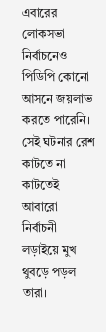এবারের লোকসভা নির্বাচনেও পিডিপি কোনো আসনে জয়লাভ করতে পারেনি। সেই ঘটনার রেশ কাটতে না কাটতেই আবারো নির্বাচনী লড়াইয়ে মুখ থুবড়ে পড়ল তারা।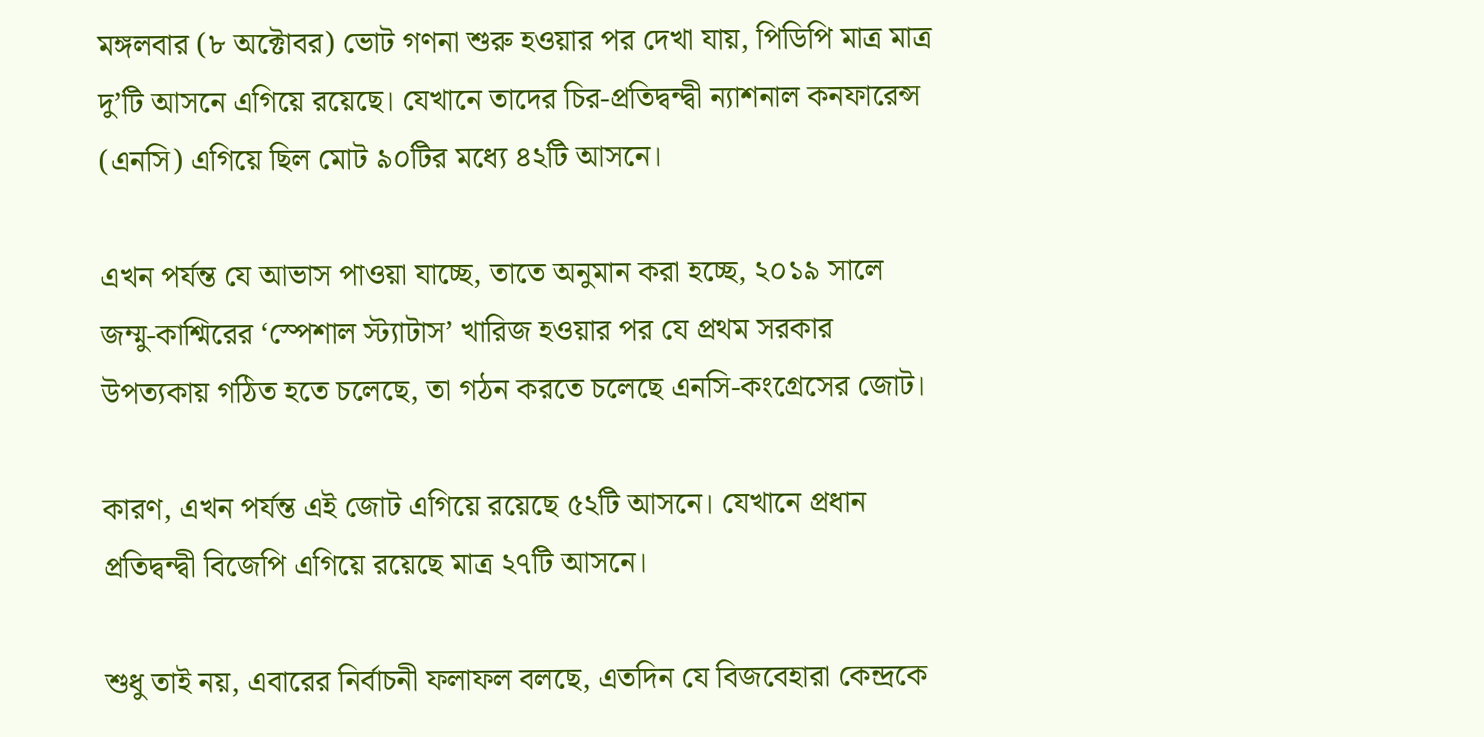মঙ্গলবার (৮ অক্টোবর) ভোট গণনা শুরু হওয়ার পর দেখা যায়, পিডিপি মাত্র মাত্র দু’টি আসনে এগিয়ে রয়েছে। যেখানে তাদের চির-প্রতিদ্বন্দ্বী ন্যাশনাল কনফারেন্স (এনসি) এগিয়ে ছিল মোট ৯০টির মধ্যে ৪২টি আসনে।

এখন পর্যন্ত যে আভাস পাওয়া যাচ্ছে, তাতে অনুমান করা হচ্ছে, ২০১৯ সালে জম্মু-কাশ্মিরের ‘স্পেশাল স্ট্যাটাস’ খারিজ হওয়ার পর যে প্রথম সরকার উপত্যকায় গঠিত হতে চলেছে, তা গঠন করতে চলেছে এনসি-কংগ্রেসের জোট।

কারণ, এখন পর্যন্ত এই জোট এগিয়ে রয়েছে ৫২টি আসনে। যেখানে প্রধান প্রতিদ্বন্দ্বী বিজেপি এগিয়ে রয়েছে মাত্র ২৭টি আসনে।

শুধু তাই নয়, এবারের নির্বাচনী ফলাফল বলছে, এতদিন যে বিজবেহারা কেন্দ্রকে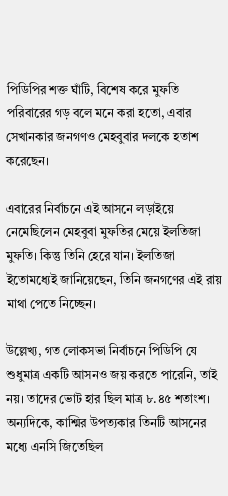পিডিপির শক্ত ঘাঁটি, বিশেষ করে মুফতি পরিবারের গড় বলে মনে করা হতো, এবার সেখানকার জনগণও মেহবুবার দলকে হতাশ করেছেন।

এবারের নির্বাচনে এই আসনে লড়াইয়ে নেমেছিলেন মেহবুবা মুফতির মেয়ে ইলতিজা মুফতি। কিন্তু তিনি হেরে যান। ইলতিজা ইতোমধ্যেই জানিয়েছেন, তিনি জনগণের এই রায় মাথা পেতে নিচ্ছেন।

উল্লেখ্য, গত লোকসভা নির্বাচনে পিডিপি যে শুধুমাত্র একটি আসনও জয় করতে পারেনি, তাই নয়। তাদের ভোট হার ছিল মাত্র ৮.৪৫ শতাংশ। অন্যদিকে, কাশ্মির উপত্যকার তিনটি আসনের মধ্যে এনসি জিতেছিল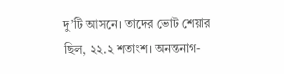দু’টি আসনে। তাদের ভোট শেয়ার ছিল, ২২.২ শতাংশ। অনন্তনাগ-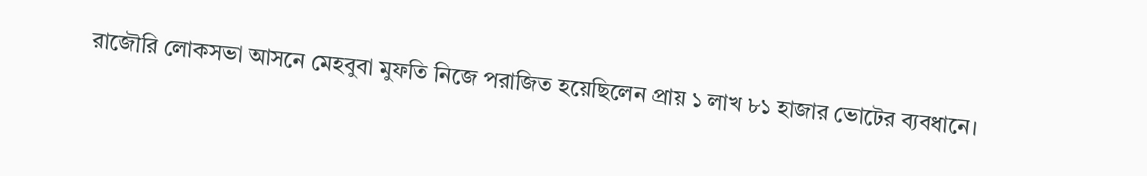রাজৌরি লোকসভা আসনে মেহবুবা মুফতি নিজে পরাজিত হয়েছিলেন প্রায় ১ লাখ ৮১ হাজার ভোটের ব্যবধানে।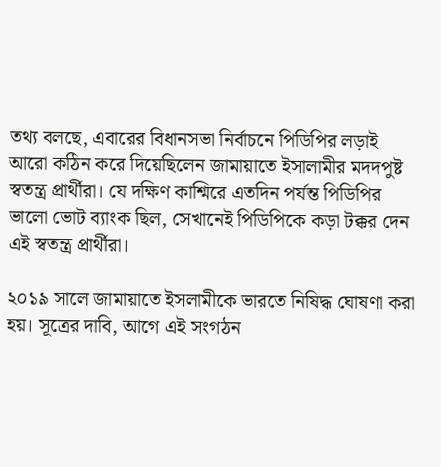তথ্য বলছে, এবারের বিধানসভা নির্বাচনে পিডিপির লড়াই আরো কঠিন করে দিয়েছিলেন জামায়াতে ইসালামীর মদদপুষ্ট স্বতন্ত্র প্রার্থীরা। যে দক্ষিণ কাশ্মিরে এতদিন পর্যন্ত পিডিপির ভালো ভোট ব্যাংক ছিল, সেখানেই পিডিপিকে কড়া টক্কর দেন এই স্বতন্ত্র প্রার্থীরা।

২০১৯ সালে জামায়াতে ইসলামীকে ভারতে নিষিদ্ধ ঘোষণা করা হয়। সূত্রের দাবি, আগে এই সংগঠন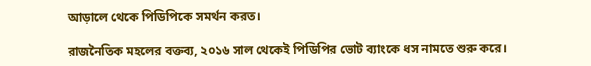আড়ালে থেকে পিডিপিকে সমর্থন করত।

রাজনৈতিক মহলের বক্তব্য, ২০১৬ সাল থেকেই পিডিপির ভোট ব্যাংকে ধস নামতে শুরু করে।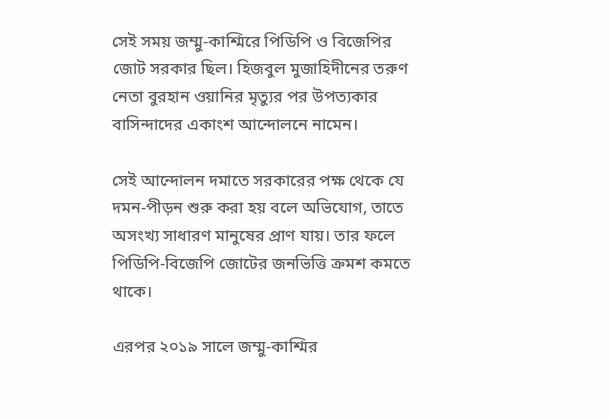সেই সময় জম্মু-কাশ্মিরে পিডিপি ও বিজেপির জোট সরকার ছিল। হিজবুল মুজাহিদীনের তরুণ নেতা বুরহান ওয়ানির মৃত্যুর পর উপত্যকার বাসিন্দাদের একাংশ আন্দোলনে নামেন।

সেই আন্দোলন দমাতে সরকারের পক্ষ থেকে যে দমন-পীড়ন শুরু করা হয় বলে অভিযোগ, তাতে অসংখ্য সাধারণ মানুষের প্রাণ যায়। তার ফলে পিডিপি-বিজেপি জোটের জনভিত্তি ক্রমশ কমতে থাকে।

এরপর ২০১৯ সালে জম্মু-কাশ্মির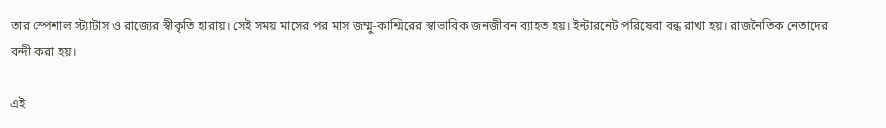তার স্পেশাল স্ট্যাটাস ও রাজ্যের স্বীকৃতি হারায়। সেই সময় মাসের পর মাস জম্মু-কাশ্মিরের স্বাভাবিক জনজীবন ব্যাহত হয়। ইন্টারনেট পরিষেবা বন্ধ রাখা হয়। রাজনৈতিক নেতাদের বন্দী করা হয়।

এই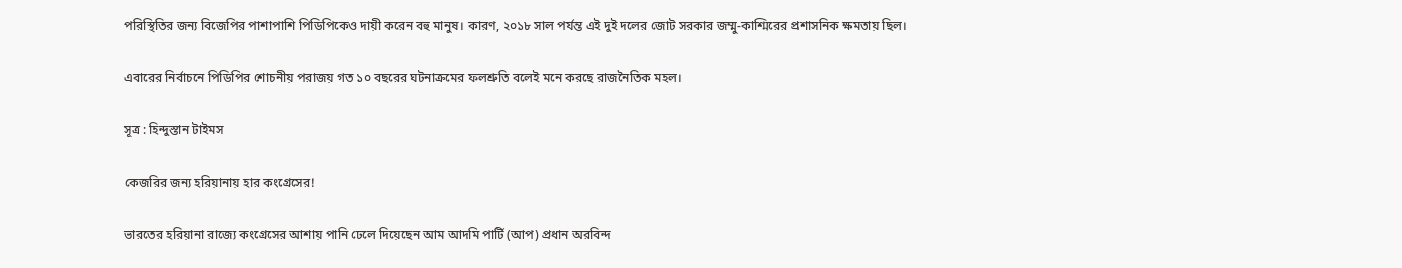পরিস্থিতির জন্য বিজেপির পাশাপাশি পিডিপিকেও দায়ী করেন বহু মানুষ। কারণ, ২০১৮ সাল পর্যন্ত এই দুই দলের জোট সরকার জম্মু-কাশ্মিরের প্রশাসনিক ক্ষমতায় ছিল।

এবারের নির্বাচনে পিডিপির শোচনীয় পরাজয় গত ১০ বছরের ঘটনাক্রমের ফলশ্রুতি বলেই মনে করছে রাজনৈতিক মহল।

সূত্র : হিন্দুস্তান টাইমস

কেজরির জন্য হরিয়ানায় হার কংগ্রেসের!

ভারতের হরিয়ানা রাজ্যে কংগ্রেসের আশায় পানি ঢেলে দিয়েছেন আম আদমি পার্টি (আপ) প্রধান অরবিন্দ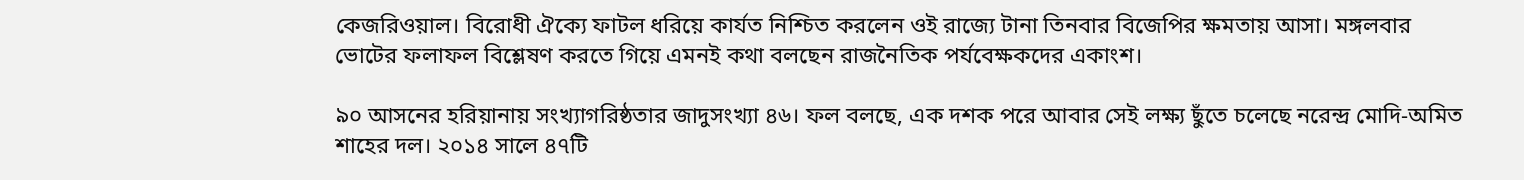কেজরিওয়াল। বিরোধী ঐক্যে ফাটল ধরিয়ে কার্যত নিশ্চিত করলেন ওই রাজ্যে টানা তিনবার বিজেপির ক্ষমতায় আসা। মঙ্গলবার ভোটের ফলাফল বিশ্লেষণ করতে গিয়ে এমনই কথা বলছেন রাজনৈতিক পর্যবেক্ষকদের একাংশ।

৯০ আসনের হরিয়ানায় সংখ্যাগরিষ্ঠতার জাদুসংখ্যা ৪৬। ফল বলছে, এক দশক পরে আবার সেই লক্ষ্য ছুঁতে চলেছে নরেন্দ্র মোদি-অমিত শাহের দল। ২০১৪ সালে ৪৭টি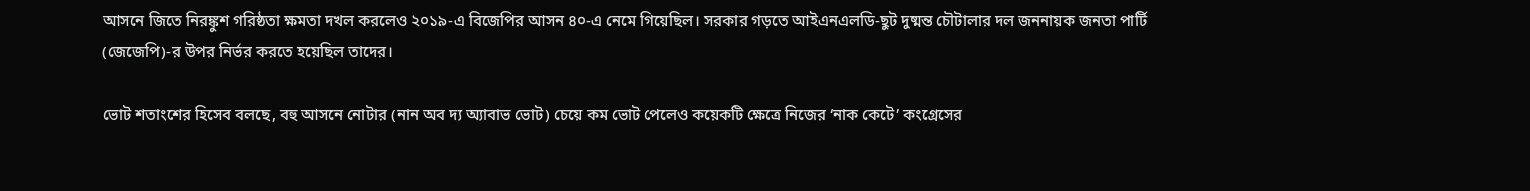আসনে জিতে নিরঙ্কুশ গরিষ্ঠতা ক্ষমতা দখল করলেও ২০১৯-এ বিজেপির আসন ৪০-এ নেমে গিয়েছিল। সরকার গড়তে আইএনএলডি-ছুট দুষ্মন্ত চৌটালার দল জননায়ক জনতা পার্টি (জেজেপি)-র উপর নির্ভর করতে হয়েছিল তাদের।

ভোট শতাংশের হিসেব বলছে, বহু আসনে নোটার (নান অব দ্য অ্যাবাভ ভোট) চেয়ে কম ভোট পেলেও কয়েকটি ক্ষেত্রে নিজের ‘নাক কেটে’ কংগ্রেসের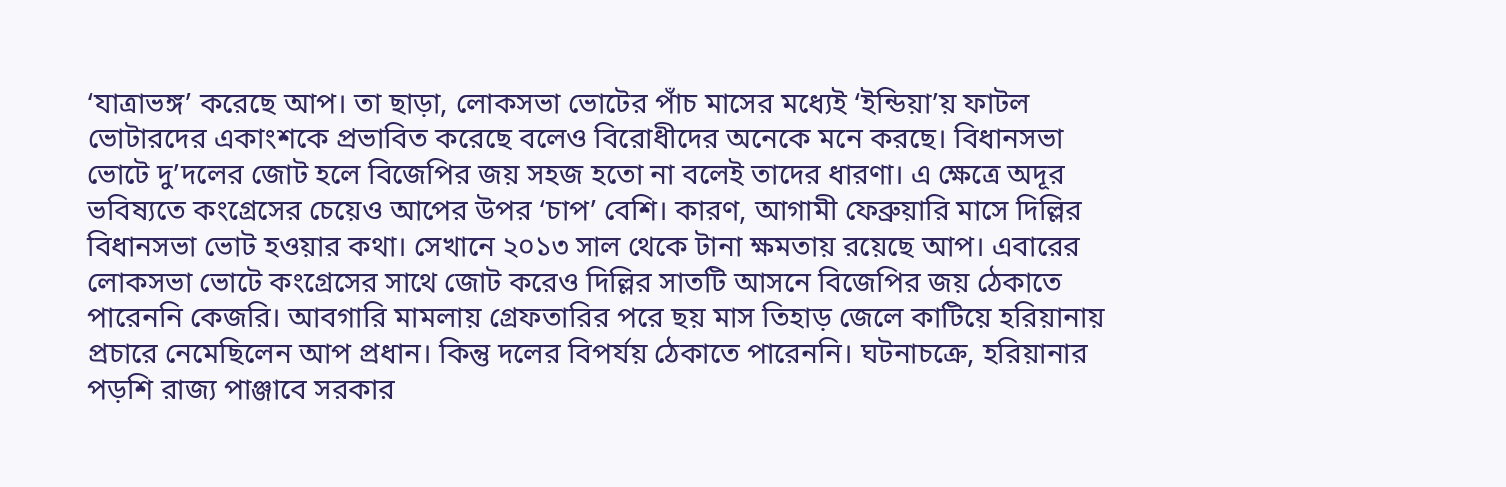‘যাত্রাভঙ্গ’ করেছে আপ। তা ছাড়া, লোকসভা ভোটের পাঁচ মাসের মধ্যেই ‘ইন্ডিয়া’য় ফাটল ভোটারদের একাংশকে প্রভাবিত করেছে বলেও বিরোধীদের অনেকে মনে করছে। বিধানসভা ভোটে দু’দলের জোট হলে বিজেপির জয় সহজ হতো না বলেই তাদের ধারণা। এ ক্ষেত্রে অদূর ভবিষ্যতে কংগ্রেসের চেয়েও আপের উপর ‘চাপ’ বেশি। কারণ, আগামী ফেব্রুয়ারি মাসে দিল্লির বিধানসভা ভোট হওয়ার কথা। সেখানে ২০১৩ সাল থেকে টানা ক্ষমতায় রয়েছে আপ। এবারের লোকসভা ভোটে কংগ্রেসের সাথে জোট করেও দিল্লির সাতটি আসনে বিজেপির জয় ঠেকাতে পারেননি কেজরি। আবগারি মামলায় গ্রেফতারির পরে ছয় মাস তিহাড় জেলে কাটিয়ে হরিয়ানায় প্রচারে নেমেছিলেন আপ প্রধান। কিন্তু দলের বিপর্যয় ঠেকাতে পারেননি। ঘটনাচক্রে, হরিয়ানার পড়শি রাজ্য পাঞ্জাবে সরকার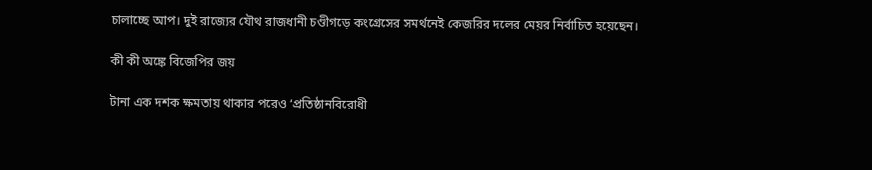চালাচ্ছে আপ। দুই রাজ্যের যৌথ রাজধানী চণ্ডীগড়ে কংগ্রেসের সমর্থনেই কেজরির দলের মেয়র নির্বাচিত হয়েছেন।

কী কী অঙ্কে বিজেপির জয়

টানা এক দশক ক্ষমতায় থাকার পরেও ‘প্রতিষ্ঠানবিরোধী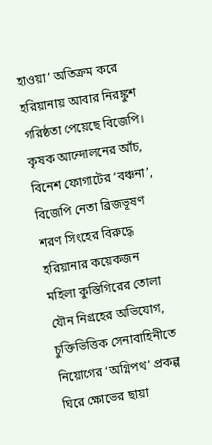হাওয়া’ অতিক্রম করে হরিয়ানায় আবার নিরঙ্কুশ গরিষ্ঠতা পেয়েছে বিজেপি। কৃষক আন্দোলনের আঁচ, বিনেশ ফোগাটের ‘বঞ্চনা’, বিজেপি নেতা ব্রিজভূষণ শরণ সিংহের বিরুদ্ধে হরিয়ানার কয়েকজন মহিলা কুস্তিগিরের তোলা যৌন নিগ্রহের অভিযোগ, চুক্তিভিত্তিক সেনাবাহিনীতে নিয়োগের ‘অগ্নিপথ’ প্রকল্প ঘিরে ক্ষোভের ছায়া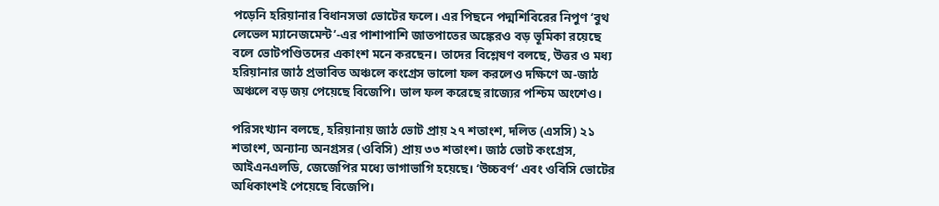পড়েনি হরিয়ানার বিধানসভা ভোটের ফলে। এর পিছনে পদ্মশিবিরের নিপুণ ‘বুথ লেভেল ম্যানেজমেন্ট’-এর পাশাপাশি জাতপাতের অঙ্কেরও বড় ভূমিকা রয়েছে বলে ভোটপণ্ডিতদের একাংশ মনে করছেন। তাদের বিশ্লেষণ বলছে, উত্তর ও মধ্য হরিয়ানার জাঠ প্রভাবিত অঞ্চলে কংগ্রেস ভালো ফল করলেও দক্ষিণে অ-জাঠ অঞ্চলে বড় জয় পেয়েছে বিজেপি। ভাল ফল করেছে রাজ্যের পশ্চিম অংশেও।

পরিসংখ্যান বলছে, হরিয়ানায় জাঠ ভোট প্রায় ২৭ শতাংশ, দলিত (এসসি) ২১ শতাংশ, অন্যান্য অনগ্রসর (ওবিসি) প্রায় ৩৩ শতাংশ। জাঠ ভোট কংগ্রেস, আইএনএলডি, জেজেপির মধ্যে ভাগাভাগি হয়েছে। ‘উচ্চবর্ণ’ এবং ওবিসি ভোটের অধিকাংশই পেয়েছে বিজেপি।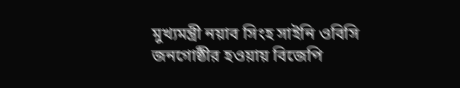মুখ্যমন্ত্রী নয়াব সিংহ সাইনি ওবিসি জনগোষ্ঠীর হওয়ায় বিজেপি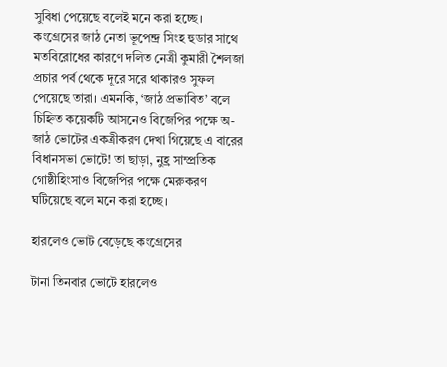সুবিধা পেয়েছে বলেই মনে করা হচ্ছে। কংগ্রেসের জাঠ নেতা ভূপেন্দ্র সিংহ হুডার সাথে মতবিরোধের কারণে দলিত নেত্রী কুমারী শৈলজা প্রচার পর্ব থেকে দূরে সরে থাকারও সুফল পেয়েছে তারা। এমনকি, ‘জাঠ প্রভাবিত’ বলে চিহ্নিত কয়েকটি আসনেও বিজেপির পক্ষে অ-জাঠ ভোটের একত্রীকরণ দেখা গিয়েছে এ বারের বিধানসভা ভোটে! তা ছাড়া, নুহ্র সাম্প্রতিক গোষ্ঠীহিংসাও বিজেপির পক্ষে মেরুকরণ ঘটিয়েছে বলে মনে করা হচ্ছে।

হারলেও ভোট বেড়েছে কংগ্রেসের

টানা তিনবার ভোটে হারলেও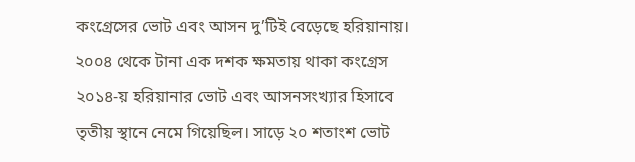কংগ্রেসের ভোট এবং আসন দু’টিই বেড়েছে হরিয়ানায়। ২০০৪ থেকে টানা এক দশক ক্ষমতায় থাকা কংগ্রেস ২০১৪-য় হরিয়ানার ভোট এবং আসনসংখ্যার হিসাবে তৃতীয় স্থানে নেমে গিয়েছিল। সাড়ে ২০ শতাংশ ভোট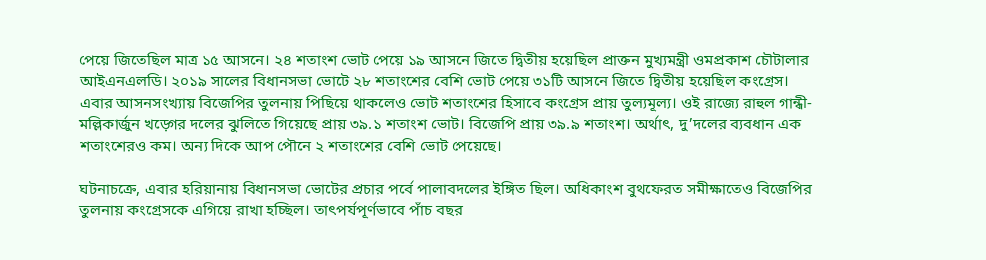পেয়ে জিতেছিল মাত্র ১৫ আসনে। ২৪ শতাংশ ভোট পেয়ে ১৯ আসনে জিতে দ্বিতীয় হয়েছিল প্রাক্তন মুখ্যমন্ত্রী ওমপ্রকাশ চৌটালার আইএনএলডি। ২০১৯ সালের বিধানসভা ভোটে ২৮ শতাংশের বেশি ভোট পেয়ে ৩১টি আসনে জিতে দ্বিতীয় হয়েছিল কংগ্রেস। এবার আসনসংখ্যায় বিজেপির তুলনায় পিছিয়ে থাকলেও ভোট শতাংশের হিসাবে কংগ্রেস প্রায় তুল্যমূল্য। ওই রাজ্যে রাহুল গান্ধী-মল্লিকার্জুন খড়্গের দলের ঝুলিতে গিয়েছে প্রায় ৩৯.১ শতাংশ ভোট। বিজেপি প্রায় ৩৯.৯ শতাংশ। অর্থাৎ, দু’দলের ব্যবধান এক শতাংশেরও কম। অন্য দিকে আপ পৌনে ২ শতাংশের বেশি ভোট পেয়েছে।

ঘটনাচক্রে, এবার হরিয়ানায় বিধানসভা ভোটের প্রচার পর্বে পালাবদলের ইঙ্গিত ছিল। অধিকাংশ বুথফেরত সমীক্ষাতেও বিজেপির তুলনায় কংগ্রেসকে এগিয়ে রাখা হচ্ছিল। তাৎপর্যপূর্ণভাবে পাঁচ বছর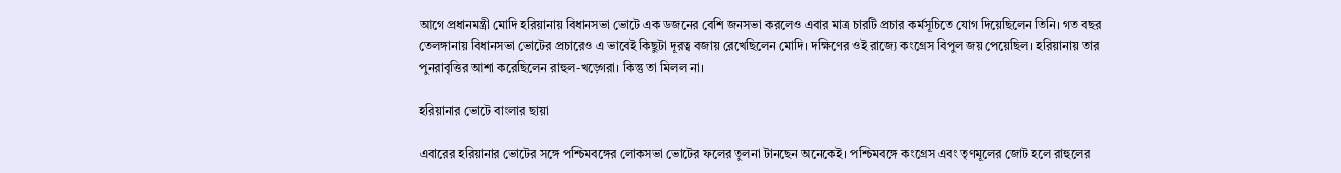আগে প্রধানমন্ত্রী মোদি হরিয়ানায় বিধানসভা ভোটে এক ডজনের বেশি জনসভা করলেও এবার মাত্র চারটি প্রচার কর্মসূচিতে যোগ দিয়েছিলেন তিনি। গত বছর তেলঙ্গানায় বিধানসভা ভোটের প্রচারেও এ ভাবেই কিছুটা দূরত্ব বজায় রেখেছিলেন মোদি। দক্ষিণের ওই রাজ্যে কংগ্রেস বিপুল জয় পেয়েছিল। হরিয়ানায় তার পুনরাবৃত্তির আশা করেছিলেন রাহুল-খড়্গেরা। কিন্তু তা মিলল না।

হরিয়ানার ভোটে বাংলার ছায়া

এবারের হরিয়ানার ভোটের সঙ্গে পশ্চিমবঙ্গের লোকসভা ভোটের ফলের তুলনা টানছেন অনেকেই। পশ্চিমবঙ্গে কংগ্রেস এবং তৃণমূলের জোট হলে রাহুলের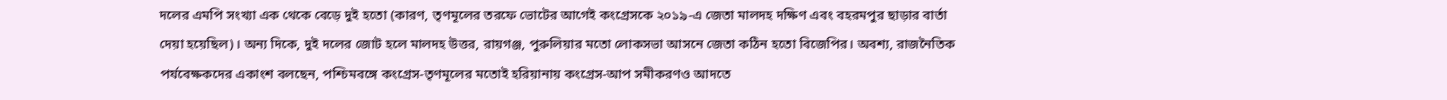দলের এমপি সংখ্যা এক থেকে বেড়ে দুই হতো (কারণ, তৃণমূলের তরফে ভোটের আগেই কংগ্রেসকে ২০১৯-এ জেতা মালদহ দক্ষিণ এবং বহরমপুর ছাড়ার বার্তা দেয়া হয়েছিল)। অন্য দিকে, দুই দলের জোট হলে মালদহ উত্তর, রায়গঞ্জ, পুরুলিয়ার মতো লোকসভা আসনে জেতা কঠিন হতো বিজেপির। অবশ্য, রাজনৈতিক পর্যবেক্ষকদের একাংশ বলছেন, পশ্চিমবঙ্গে কংগ্রেস-তৃণমূলের মতোই হরিয়ানায় কংগ্রেস-আপ সমীকরণও আদতে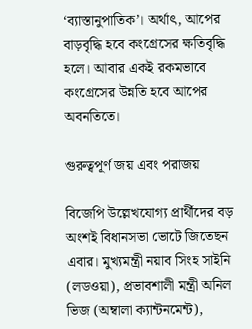‘ব্যাস্তানুপাতিক’। অর্থাৎ, আপের বাড়বৃদ্ধি হবে কংগ্রেসের ক্ষতিবৃদ্ধি হলে। আবার একই রকমভাবে কংগ্রেসের উন্নতি হবে আপের অবনতিতে।

গুরুত্বপূর্ণ জয় এবং পরাজয়

বিজেপি উল্লেখযোগ্য প্রার্থীদের বড় অংশই বিধানসভা ভোটে জিতেছন এবার। মুখ্যমন্ত্রী নয়াব সিংহ সাইনি (লডওয়া), প্রভাবশালী মন্ত্রী অনিল ভিজ (অম্বালা ক্যান্টনমেন্ট),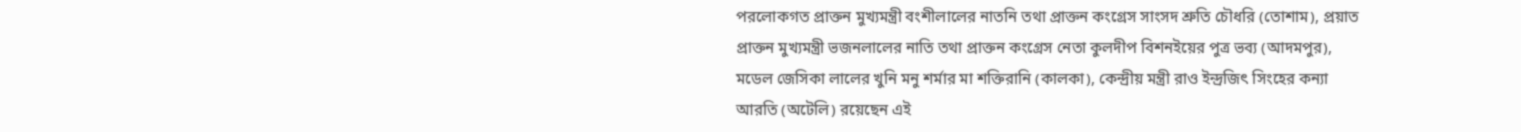পরলোকগত প্রাক্তন মুখ্যমন্ত্রী বংশীলালের নাতনি তথা প্রাক্তন কংগ্রেস সাংসদ শ্রুতি চৌধরি (তোশাম), প্রয়াত প্রাক্তন মুখ্যমন্ত্রী ভজনলালের নাতি তথা প্রাক্তন কংগ্রেস নেতা কুলদীপ বিশনইয়ের পুত্র ভব্য (আদমপুর), মডেল জেসিকা লালের খুনি মনু শর্মার মা শক্তিরানি (কালকা), কেন্দ্রীয় মন্ত্রী রাও ইন্দ্রজিৎ সিংহের কন্যা আরতি (অটেলি) রয়েছেন এই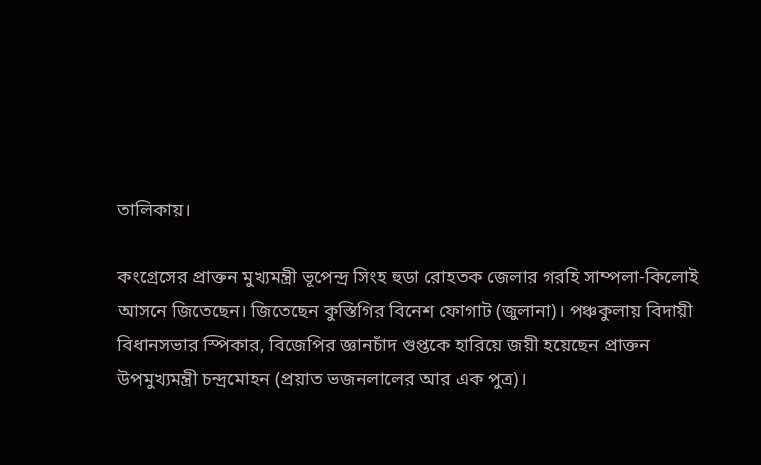তালিকায়।

কংগ্রেসের প্রাক্তন মুখ্যমন্ত্রী ভূপেন্দ্র সিংহ হুডা রোহতক জেলার গরহি সাম্পলা-কিলোই আসনে জিতেছেন। জিতেছেন কুস্তিগির বিনেশ ফোগাট (জুলানা)। পঞ্চকুলায় বিদায়ী বিধানসভার স্পিকার, বিজেপির জ্ঞানচাঁদ গুপ্তকে হারিয়ে জয়ী হয়েছেন প্রাক্তন উপমুখ্যমন্ত্রী চন্দ্রমোহন (প্রয়াত ভজনলালের আর এক পুত্র)।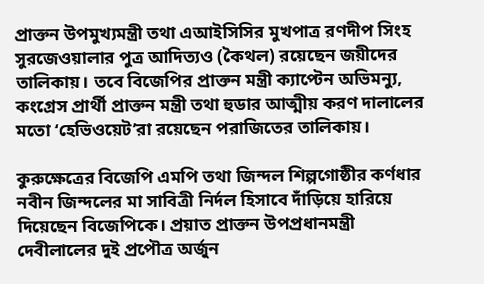প্রাক্তন উপমুখ্যমন্ত্রী তথা এআইসিসির মুখপাত্র রণদীপ সিংহ সুরজেওয়ালার পুত্র আদিত্যও (কৈথল) রয়েছেন জয়ীদের তালিকায়। তবে বিজেপির প্রাক্তন মন্ত্রী ক্যাপ্টেন অভিমন্যু, কংগ্রেস প্রার্থী প্রাক্তন মন্ত্রী তথা হুডার আত্মীয় করণ দালালের মতো ‘হেভিওয়েট’রা রয়েছেন পরাজিতের তালিকায়।

কুরুক্ষেত্রের বিজেপি এমপি তথা জিন্দল শিল্পগোষ্ঠীর কর্ণধার নবীন জিন্দলের মা সাবিত্রী নির্দল হিসাবে দাঁড়িয়ে হারিয়ে দিয়েছেন বিজেপিকে। প্রয়াত প্রাক্তন উপপ্রধানমন্ত্রী দেবীলালের দুই প্রপৌত্র অর্জুন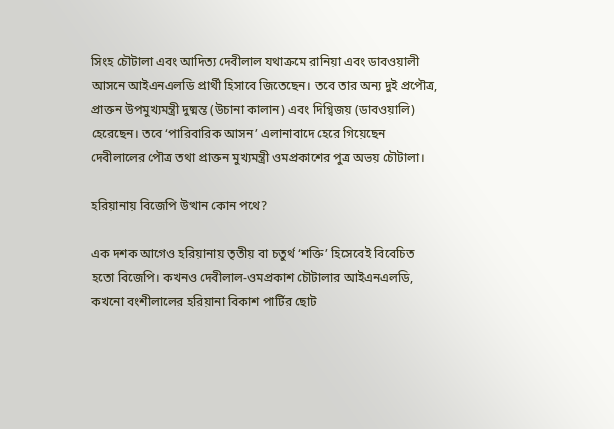সিংহ চৌটালা এবং আদিত্য দেবীলাল যথাক্রমে রানিয়া এবং ডাবওয়ালী আসনে আইএনএলডি প্রার্থী হিসাবে জিতেছেন। তবে তার অন্য দুই প্রপৌত্র, প্রাক্তন উপমুখ্যমন্ত্রী দুষ্মন্ত (উচানা কালান) এবং দিগ্বিজয় (ডাবওয়ালি) হেরেছেন। তবে ‘পারিবারিক আসন’ এলানাবাদে হেরে গিয়েছেন দেবীলালের পৌত্র তথা প্রাক্তন মুখ্যমন্ত্রী ওমপ্রকাশের পুত্র অভয় চৌটালা।

হরিয়ানায় বিজেপি উত্থান কোন পথে?

এক দশক আগেও হরিয়ানায় তৃতীয় বা চতুর্থ ‘শক্তি’ হিসেবেই বিবেচিত হতো বিজেপি। কখনও দেবীলাল-ওমপ্রকাশ চৌটালার আইএনএলডি, কখনো বংশীলালের হরিয়ানা বিকাশ পার্টির ছোট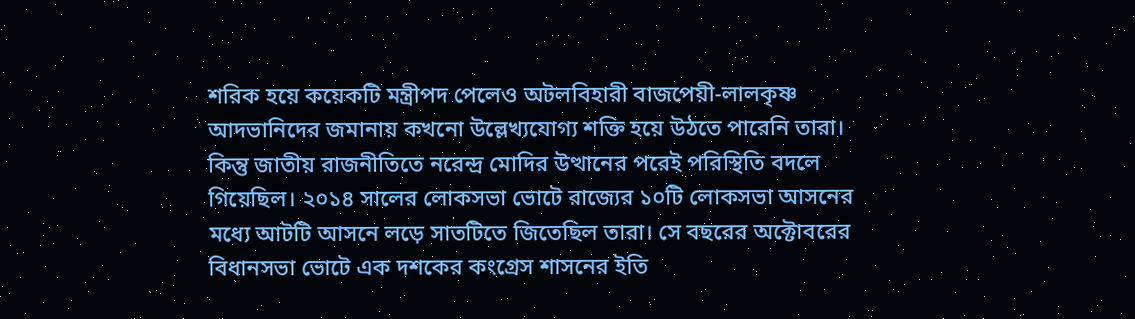শরিক হয়ে কয়েকটি মন্ত্রীপদ পেলেও অটলবিহারী বাজপেয়ী-লালকৃষ্ণ আদভানিদের জমানায় কখনো উল্লেখ্যযোগ্য শক্তি হয়ে উঠতে পারেনি তারা। কিন্তু জাতীয় রাজনীতিতে নরেন্দ্র মোদির উত্থানের পরেই পরিস্থিতি বদলে গিয়েছিল। ২০১৪ সালের লোকসভা ভোটে রাজ্যের ১০টি লোকসভা আসনের মধ্যে আটটি আসনে লড়ে সাতটিতে জিতেছিল তারা। সে বছরের অক্টোবরের বিধানসভা ভোটে এক দশকের কংগ্রেস শাসনের ইতি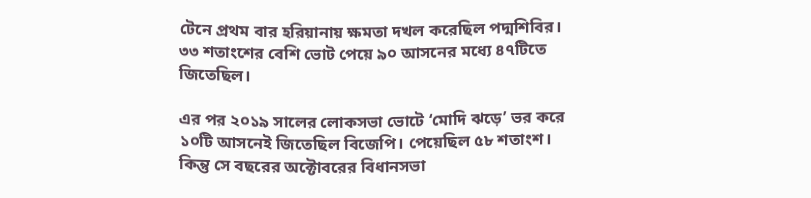টেনে প্রথম বার হরিয়ানায় ক্ষমতা দখল করেছিল পদ্মশিবির। ৩৩ শতাংশের বেশি ভোট পেয়ে ৯০ আসনের মধ্যে ৪৭টিতে জিতেছিল।

এর পর ২০১৯ সালের লোকসভা ভোটে ‘মোদি ঝড়ে’ ভর করে ১০টি আসনেই জিতেছিল বিজেপি। পেয়েছিল ৫৮ শতাংশ। কিন্তু সে বছরের অক্টোবরের বিধানসভা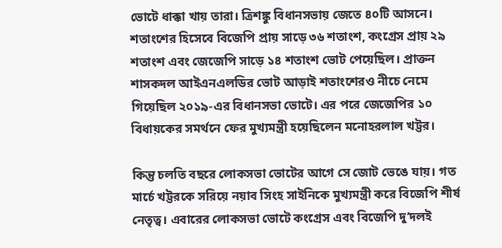ভোটে ধাক্কা খায় তারা। ত্রিশঙ্কু বিধানসভায় জেতে ৪০টি আসনে। শতাংশের হিসেবে বিজেপি প্রায় সাড়ে ৩৬ শতাংশ, কংগ্রেস প্রায় ২৯ শতাংশ এবং জেজেপি সাড়ে ১৪ শতাংশ ভোট পেয়েছিল। প্রাক্তন শাসকদল আইএনএলডির ভোট আড়াই শতাংশেরও নীচে নেমে গিয়েছিল ২০১৯-এর বিধানসভা ভোটে। এর পরে জেজেপির ১০ বিধায়কের সমর্থনে ফের মুখ্যমন্ত্রী হয়েছিলেন মনোহরলাল খট্টর।

কিন্তু চলতি বছরে লোকসভা ভোটের আগে সে জোট ভেঙে যায়। গত মার্চে খট্টরকে সরিয়ে নয়াব সিংহ সাইনিকে মুখ্যমন্ত্রী করে বিজেপি শীর্ষ নেতৃত্ব। এবারের লোকসভা ভোটে কংগ্রেস এবং বিজেপি দু’দলই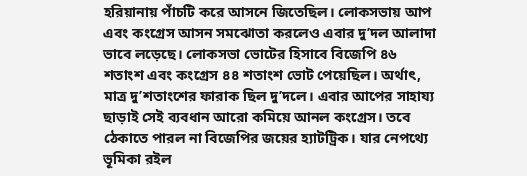হরিয়ানায় পাঁচটি করে আসনে জিতেছিল। লোকসভায় আপ এবং কংগ্রেস আসন সমঝোতা করলেও এবার দু’দল আলাদা ভাবে লড়েছে। লোকসভা ভোটের হিসাবে বিজেপি ৪৬ শতাংশ এবং কংগ্রেস ৪৪ শতাংশ ভোট পেয়েছিল। অর্থাৎ, মাত্র দু’শতাংশের ফারাক ছিল দু’দলে। এবার আপের সাহায্য ছাড়াই সেই ব্যবধান আরো কমিয়ে আনল কংগ্রেস। তবে ঠেকাতে পারল না বিজেপির জয়ের হ্যাটট্রিক। যার নেপথ্যে ভূমিকা রইল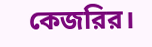কেজরির।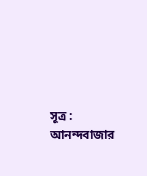সূত্র : আনন্দবাজার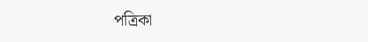পত্রিকা